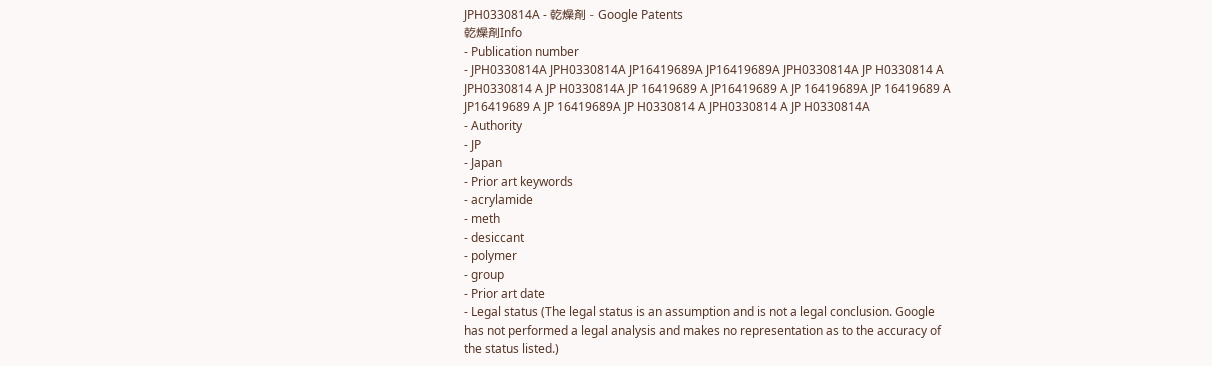JPH0330814A - 乾燥剤 - Google Patents
乾燥剤Info
- Publication number
- JPH0330814A JPH0330814A JP16419689A JP16419689A JPH0330814A JP H0330814 A JPH0330814 A JP H0330814A JP 16419689 A JP16419689 A JP 16419689A JP 16419689 A JP16419689 A JP 16419689A JP H0330814 A JPH0330814 A JP H0330814A
- Authority
- JP
- Japan
- Prior art keywords
- acrylamide
- meth
- desiccant
- polymer
- group
- Prior art date
- Legal status (The legal status is an assumption and is not a legal conclusion. Google has not performed a legal analysis and makes no representation as to the accuracy of the status listed.)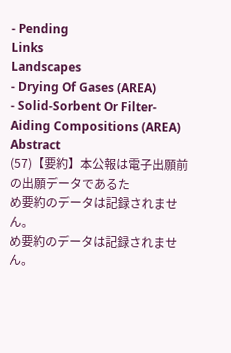- Pending
Links
Landscapes
- Drying Of Gases (AREA)
- Solid-Sorbent Or Filter-Aiding Compositions (AREA)
Abstract
(57)【要約】本公報は電子出願前の出願データであるた
め要約のデータは記録されません。
め要約のデータは記録されません。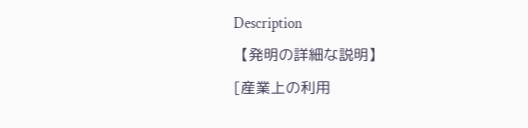Description
【発明の詳細な説明】
[産業上の利用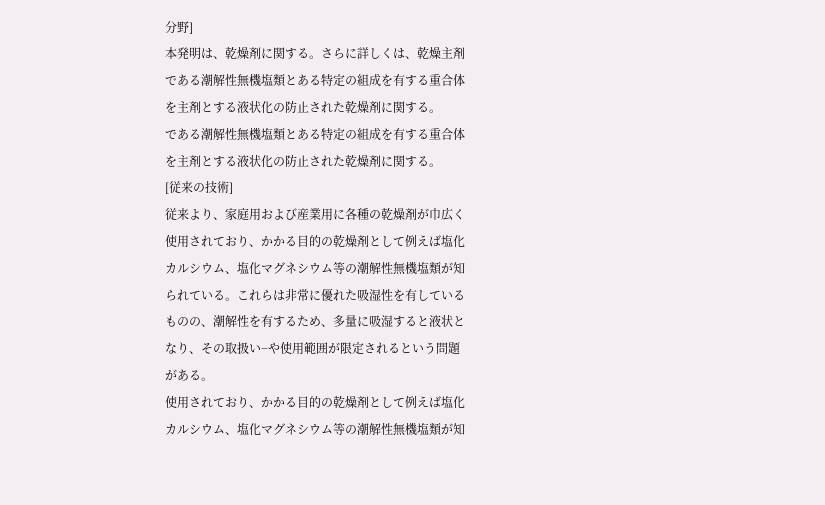分野]
本発明は、乾燥剤に関する。さらに詳しくは、乾燥主剤
である潮解性無機塩類とある特定の組成を有する重合体
を主剤とする液状化の防止された乾燥剤に関する。
である潮解性無機塩類とある特定の組成を有する重合体
を主剤とする液状化の防止された乾燥剤に関する。
[従来の技術]
従来より、家庭用および産業用に各種の乾燥剤が巾広く
使用されており、かかる目的の乾燥剤として例えば塩化
カルシウム、塩化マグネシウム等の潮解性無機塩類が知
られている。これらは非常に優れた吸湿性を有している
ものの、潮解性を有するため、多量に吸湿すると液状と
なり、その取扱い−や使用範囲が限定されるという問題
がある。
使用されており、かかる目的の乾燥剤として例えば塩化
カルシウム、塩化マグネシウム等の潮解性無機塩類が知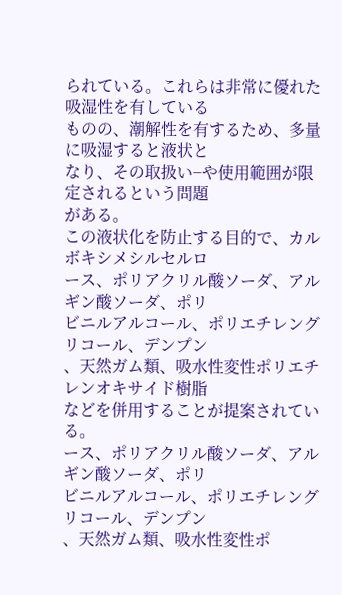られている。これらは非常に優れた吸湿性を有している
ものの、潮解性を有するため、多量に吸湿すると液状と
なり、その取扱い−や使用範囲が限定されるという問題
がある。
この液状化を防止する目的で、カルボキシメシルセルロ
ース、ポリアクリル酸ソーダ、アルギン酸ソーダ、ポリ
ビニルアルコール、ポリエチレングリコール、デンプン
、天然ガム類、吸水性変性ポリエチレンオキサイド樹脂
などを併用することが提案されている。
ース、ポリアクリル酸ソーダ、アルギン酸ソーダ、ポリ
ビニルアルコール、ポリエチレングリコール、デンプン
、天然ガム類、吸水性変性ポ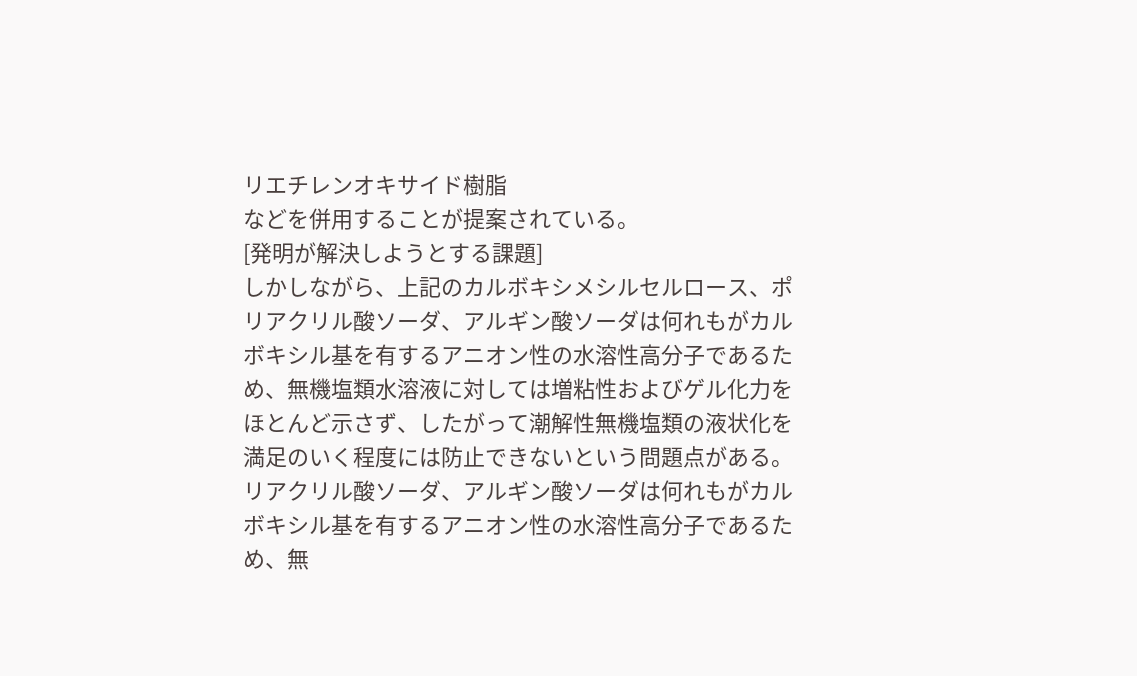リエチレンオキサイド樹脂
などを併用することが提案されている。
[発明が解決しようとする課題]
しかしながら、上記のカルボキシメシルセルロース、ポ
リアクリル酸ソーダ、アルギン酸ソーダは何れもがカル
ボキシル基を有するアニオン性の水溶性高分子であるた
め、無機塩類水溶液に対しては増粘性およびゲル化力を
ほとんど示さず、したがって潮解性無機塩類の液状化を
満足のいく程度には防止できないという問題点がある。
リアクリル酸ソーダ、アルギン酸ソーダは何れもがカル
ボキシル基を有するアニオン性の水溶性高分子であるた
め、無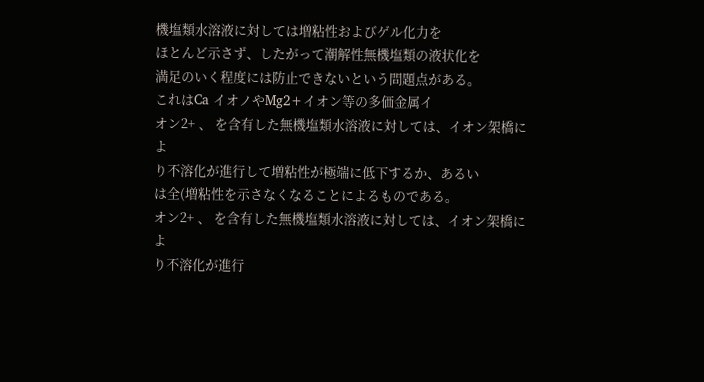機塩類水溶液に対しては増粘性およびゲル化力を
ほとんど示さず、したがって潮解性無機塩類の液状化を
満足のいく程度には防止できないという問題点がある。
これはCa イオノやMg2+イオン等の多価金属イ
オン2+ 、 を含有した無機塩類水溶液に対しては、イオン架橋によ
り不溶化が進行して増粘性が極端に低下するか、あるい
は全(増粘性を示さなくなることによるものである。
オン2+ 、 を含有した無機塩類水溶液に対しては、イオン架橋によ
り不溶化が進行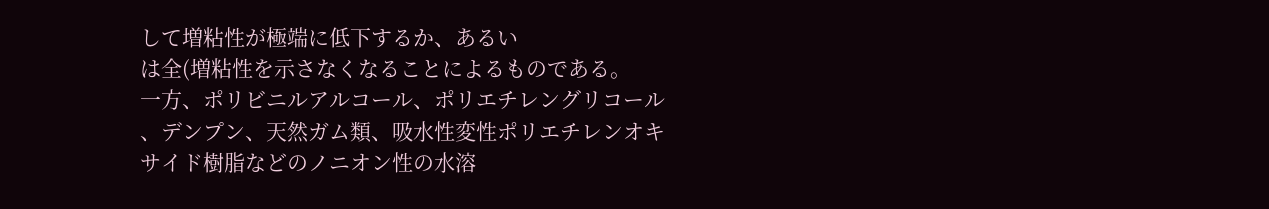して増粘性が極端に低下するか、あるい
は全(増粘性を示さなくなることによるものである。
一方、ポリビニルアルコール、ポリエチレングリコール
、デンプン、天然ガム類、吸水性変性ポリエチレンオキ
サイド樹脂などのノニオン性の水溶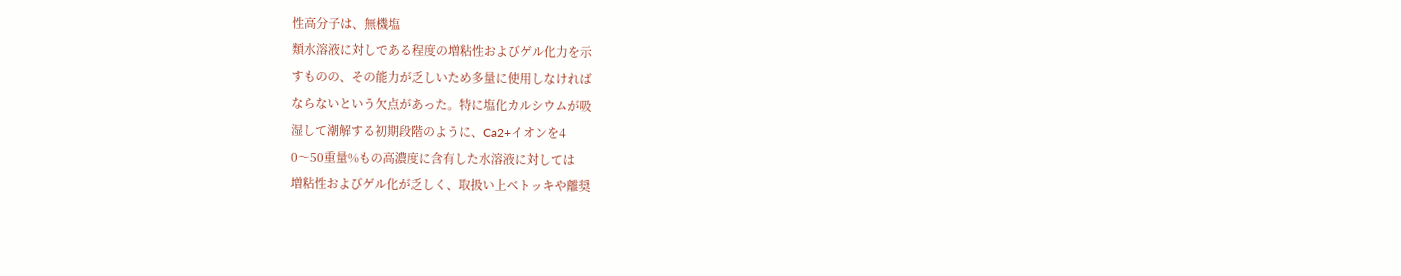性高分子は、無機塩
類水溶液に対しである程度の増粘性およびゲル化力を示
すものの、その能力が乏しいため多量に使用しなければ
ならないという欠点があった。特に塩化カルシウムが吸
湿して潮解する初期段階のように、Ca2+イオンを4
0〜50重量%もの高濃度に含有した水溶液に対しては
増粘性およびゲル化が乏しく、取扱い上ベトッキや離奨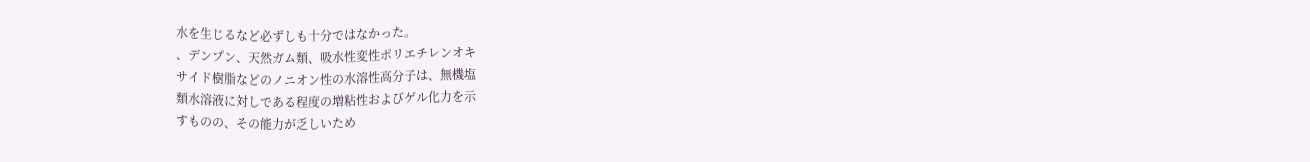水を生じるなど必ずしも十分ではなかった。
、デンプン、天然ガム類、吸水性変性ポリエチレンオキ
サイド樹脂などのノニオン性の水溶性高分子は、無機塩
類水溶液に対しである程度の増粘性およびゲル化力を示
すものの、その能力が乏しいため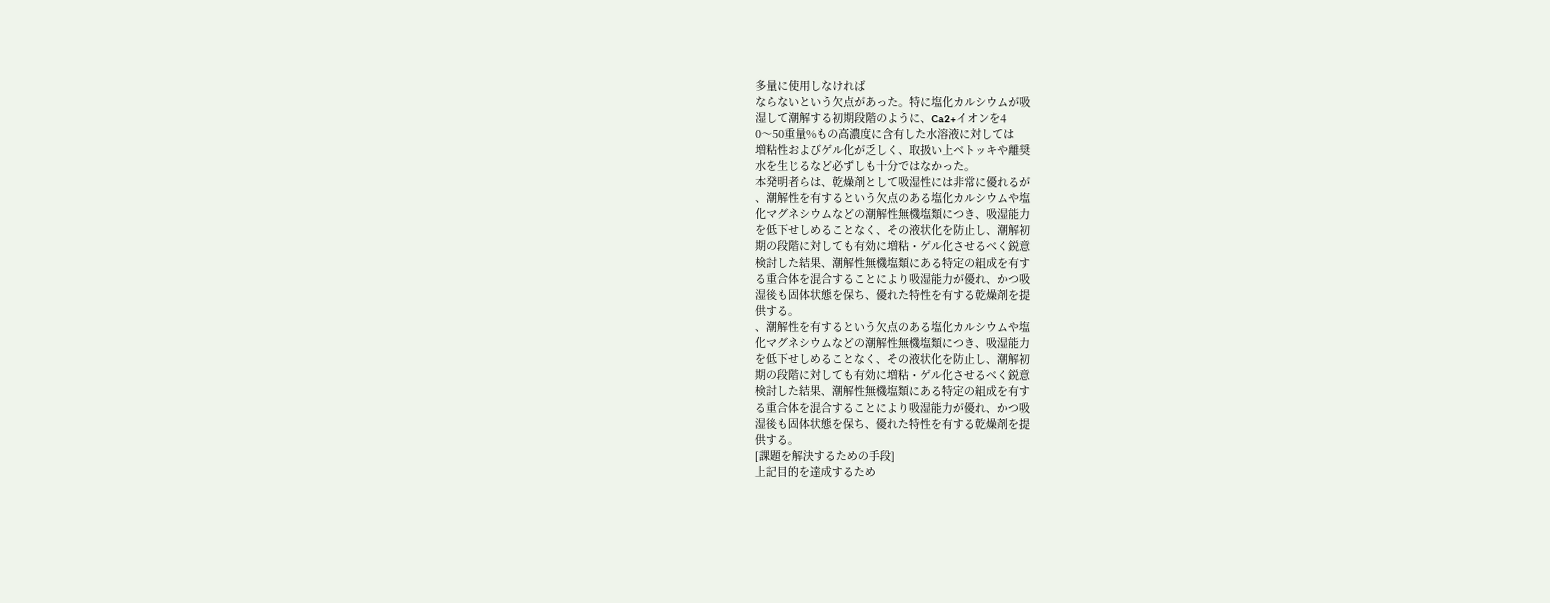多量に使用しなければ
ならないという欠点があった。特に塩化カルシウムが吸
湿して潮解する初期段階のように、Ca2+イオンを4
0〜50重量%もの高濃度に含有した水溶液に対しては
増粘性およびゲル化が乏しく、取扱い上ベトッキや離奨
水を生じるなど必ずしも十分ではなかった。
本発明者らは、乾燥剤として吸湿性には非常に優れるが
、潮解性を有するという欠点のある塩化カルシウムや塩
化マグネシウムなどの潮解性無機塩類につき、吸湿能力
を低下せしめることなく、その液状化を防止し、潮解初
期の段階に対しても有効に増粘・ゲル化させるべく鋭意
検討した結果、潮解性無機塩類にある特定の組成を有す
る重合体を混合することにより吸湿能力が優れ、かつ吸
湿後も固体状態を保ち、優れた特性を有する乾燥剤を提
供する。
、潮解性を有するという欠点のある塩化カルシウムや塩
化マグネシウムなどの潮解性無機塩類につき、吸湿能力
を低下せしめることなく、その液状化を防止し、潮解初
期の段階に対しても有効に増粘・ゲル化させるべく鋭意
検討した結果、潮解性無機塩類にある特定の組成を有す
る重合体を混合することにより吸湿能力が優れ、かつ吸
湿後も固体状態を保ち、優れた特性を有する乾燥剤を提
供する。
[課題を解決するための手段]
上記目的を達成するため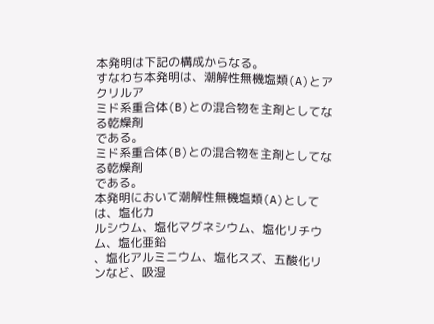本発明は下記の構成からなる。
すなわち本発明は、潮解性無機塩類(A)とアクリルア
ミド系重合体(B)との混合物を主剤としてなる乾燥剤
である。
ミド系重合体(B)との混合物を主剤としてなる乾燥剤
である。
本発明において潮解性無機塩類(A)としては、塩化カ
ルシウム、塩化マグネシウム、塩化リチウム、塩化亜鉛
、塩化アルミニウム、塩化スズ、五酸化リンなど、吸湿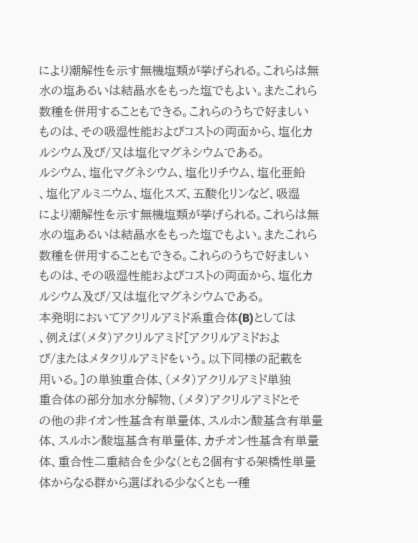により潮解性を示す無機塩類が挙げられる。これらは無
水の塩あるいは結晶水をもった塩でもよい。またこれら
数種を併用することもできる。これらのうちで好ましい
ものは、その吸湿性能およびコストの両面から、塩化カ
ルシウム及び/又は塩化マグネシウムである。
ルシウム、塩化マグネシウム、塩化リチウム、塩化亜鉛
、塩化アルミニウム、塩化スズ、五酸化リンなど、吸湿
により潮解性を示す無機塩類が挙げられる。これらは無
水の塩あるいは結晶水をもった塩でもよい。またこれら
数種を併用することもできる。これらのうちで好ましい
ものは、その吸湿性能およびコストの両面から、塩化カ
ルシウム及び/又は塩化マグネシウムである。
本発明においてアクリルアミド系重合体(B)としては
、例えば(メタ)アクリルアミド[アクリルアミドおよ
び/またはメタクリルアミドをいう。以下同様の記載を
用いる。]の単独重合体、(メタ)アクリルアミド単独
重合体の部分加水分解物、(メタ)アクリルアミドとそ
の他の非イオン性基含有単量体、スルホン酸基含有単量
体、スルホン酸塩基含有単量体、カチオン性基含有単量
体、重合性二重結合を少な(とも2個有する架橋性単量
体からなる群から選ばれる少なくとも一種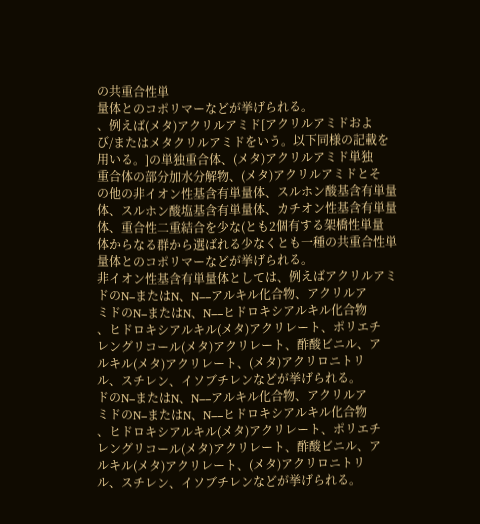の共重合性単
量体とのコポリマーなどが挙げられる。
、例えば(メタ)アクリルアミド[アクリルアミドおよ
び/またはメタクリルアミドをいう。以下同様の記載を
用いる。]の単独重合体、(メタ)アクリルアミド単独
重合体の部分加水分解物、(メタ)アクリルアミドとそ
の他の非イオン性基含有単量体、スルホン酸基含有単量
体、スルホン酸塩基含有単量体、カチオン性基含有単量
体、重合性二重結合を少な(とも2個有する架橋性単量
体からなる群から選ばれる少なくとも一種の共重合性単
量体とのコポリマーなどが挙げられる。
非イオン性基含有単量体としては、例えばアクリルアミ
ドのN−またはN、N−−アルキル化合物、アクリルア
ミドのN−またはN、N−−ヒドロキシアルキル化合物
、ヒドロキシアルキル(メタ)アクリレート、ポリエチ
レングリコール(メタ)アクリレート、酢酸ビニル、ア
ルキル(メタ)アクリレート、(メタ)アクリロニトリ
ル、スチレン、イソブチレンなどが挙げられる。
ドのN−またはN、N−−アルキル化合物、アクリルア
ミドのN−またはN、N−−ヒドロキシアルキル化合物
、ヒドロキシアルキル(メタ)アクリレート、ポリエチ
レングリコール(メタ)アクリレート、酢酸ビニル、ア
ルキル(メタ)アクリレート、(メタ)アクリロニトリ
ル、スチレン、イソブチレンなどが挙げられる。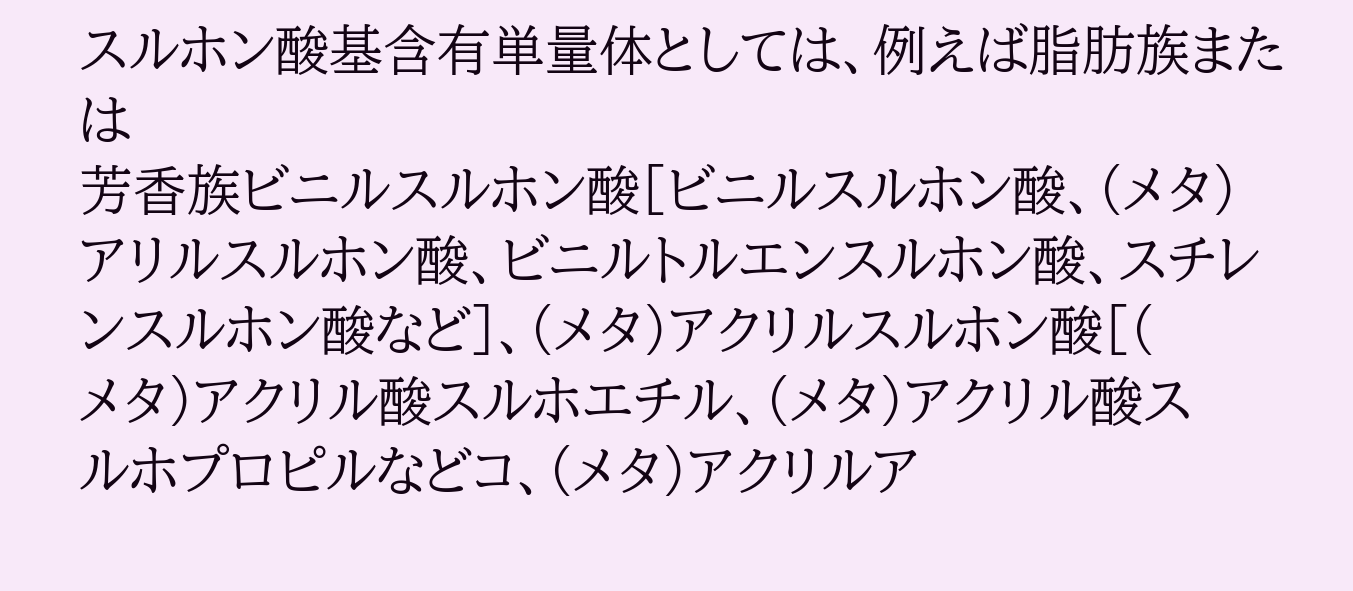スルホン酸基含有単量体としては、例えば脂肪族または
芳香族ビニルスルホン酸[ビニルスルホン酸、(メタ)
アリルスルホン酸、ビニルトルエンスルホン酸、スチレ
ンスルホン酸など]、(メタ)アクリルスルホン酸[(
メタ)アクリル酸スルホエチル、(メタ)アクリル酸ス
ルホプロピルなどコ、(メタ)アクリルア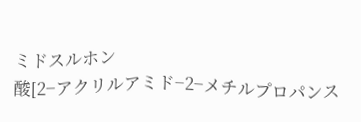ミドスルホン
酸[2−アクリルアミド−2−メチルプロパンス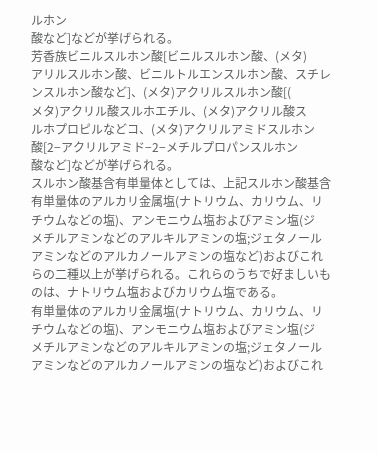ルホン
酸など]などが挙げられる。
芳香族ビニルスルホン酸[ビニルスルホン酸、(メタ)
アリルスルホン酸、ビニルトルエンスルホン酸、スチレ
ンスルホン酸など]、(メタ)アクリルスルホン酸[(
メタ)アクリル酸スルホエチル、(メタ)アクリル酸ス
ルホプロピルなどコ、(メタ)アクリルアミドスルホン
酸[2−アクリルアミド−2−メチルプロパンスルホン
酸など]などが挙げられる。
スルホン酸基含有単量体としては、上記スルホン酸基含
有単量体のアルカリ金属塩(ナトリウム、カリウム、リ
チウムなどの塩)、アンモニウム塩およびアミン塩(ジ
メチルアミンなどのアルキルアミンの塩;ジェタノール
アミンなどのアルカノールアミンの塩など)およびこれ
らの二種以上が挙げられる。これらのうちで好ましいも
のは、ナトリウム塩およびカリウム塩である。
有単量体のアルカリ金属塩(ナトリウム、カリウム、リ
チウムなどの塩)、アンモニウム塩およびアミン塩(ジ
メチルアミンなどのアルキルアミンの塩;ジェタノール
アミンなどのアルカノールアミンの塩など)およびこれ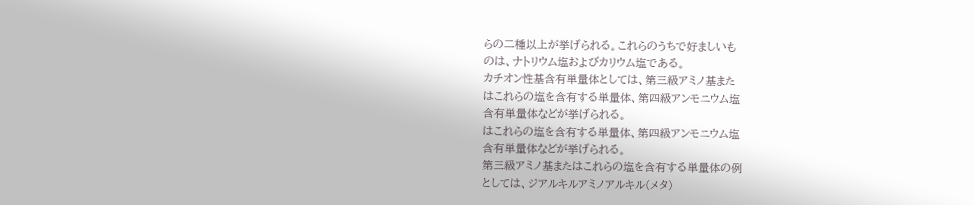らの二種以上が挙げられる。これらのうちで好ましいも
のは、ナトリウム塩およびカリウム塩である。
カチオン性基含有単量体としては、第三級アミノ基また
はこれらの塩を含有する単量体、第四級アンモニウム塩
含有単量体などが挙げられる。
はこれらの塩を含有する単量体、第四級アンモニウム塩
含有単量体などが挙げられる。
第三級アミノ基またはこれらの塩を含有する単量体の例
としては、ジアルキルアミノアルキル(メタ)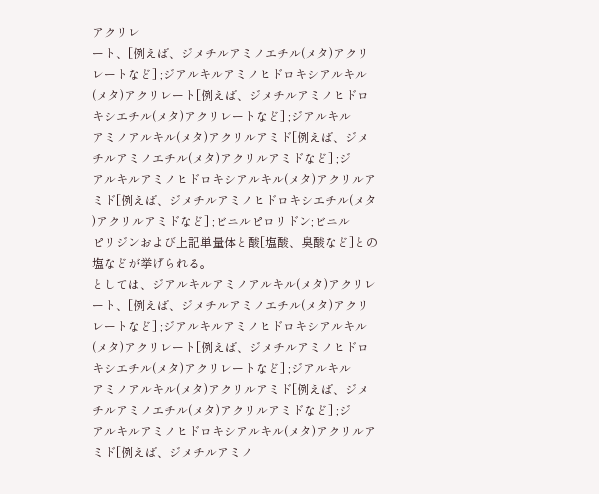アクリレ
ート、[例えば、ジメチルアミノエチル(メタ)アクリ
レートなど] ;ジアルキルアミノヒドロキシアルキル
(メタ)アクリレート[例えば、ジメチルアミノヒドロ
キシエチル(メタ)アクリレートなど] ;ジアルキル
アミノアルキル(メタ)アクリルアミド[例えば、ジメ
チルアミノエチル(メタ)アクリルアミドなど] ;ジ
アルキルアミノヒドロキシアルキル(メタ)アクリルア
ミド[例えば、ジメチルアミノヒドロキシエチル(メタ
)アクリルアミドなど] ;ビニルピロリドン;ビニル
ピリジンおよび上記単量体と酸[塩酸、臭酸など]との
塩などが挙げられる。
としては、ジアルキルアミノアルキル(メタ)アクリレ
ート、[例えば、ジメチルアミノエチル(メタ)アクリ
レートなど] ;ジアルキルアミノヒドロキシアルキル
(メタ)アクリレート[例えば、ジメチルアミノヒドロ
キシエチル(メタ)アクリレートなど] ;ジアルキル
アミノアルキル(メタ)アクリルアミド[例えば、ジメ
チルアミノエチル(メタ)アクリルアミドなど] ;ジ
アルキルアミノヒドロキシアルキル(メタ)アクリルア
ミド[例えば、ジメチルアミノ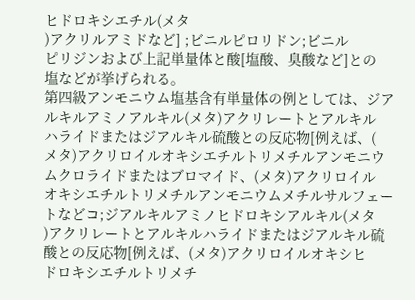ヒドロキシエチル(メタ
)アクリルアミドなど] ;ビニルピロリドン;ビニル
ピリジンおよび上記単量体と酸[塩酸、臭酸など]との
塩などが挙げられる。
第四級アンモニウム塩基含有単量体の例としては、ジア
ルキルアミノアルキル(メタ)アクリレートとアルキル
ハライドまたはジアルキル硫酸との反応物[例えば、(
メタ)アクリロイルオキシエチルトリメチルアンモニウ
ムクロライドまたはブロマイド、(メタ)アクリロイル
オキシエチルトリメチルアンモニウムメチルサルフェー
トなどコ;ジアルキルアミノヒドロキシアルキル(メタ
)アクリレートとアルキルハライドまたはジアルキル硫
酸との反応物[例えば、(メタ)アクリロイルオキシヒ
ドロキシエチルトリメチ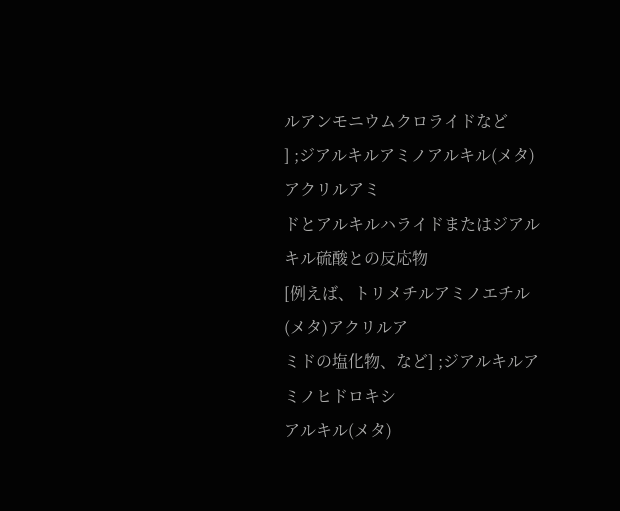ルアンモニウムクロライドなど
] ;ジアルキルアミノアルキル(メタ)アクリルアミ
ドとアルキルハライドまたはジアルキル硫酸との反応物
[例えば、トリメチルアミノエチル(メタ)アクリルア
ミドの塩化物、など] ;ジアルキルアミノヒドロキシ
アルキル(メタ)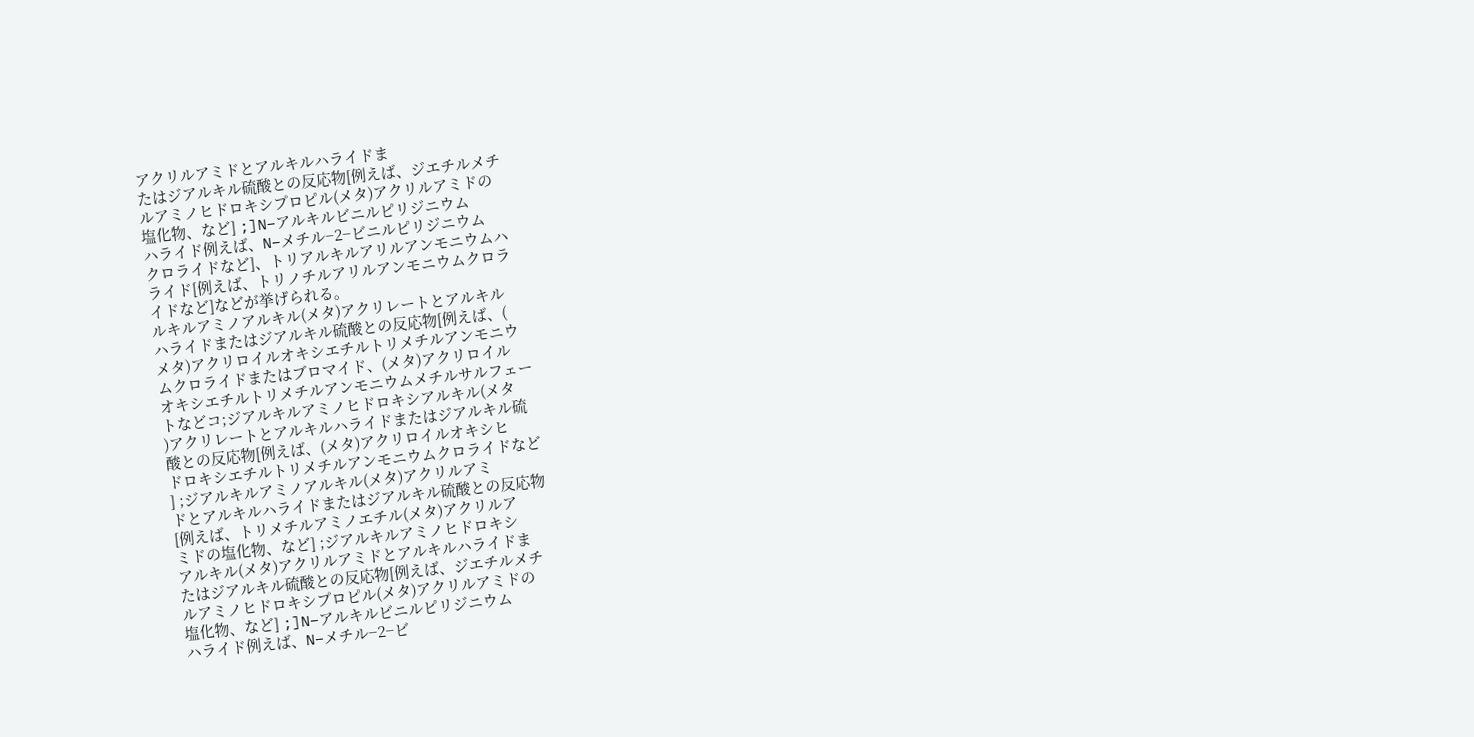アクリルアミドとアルキルハライドま
たはジアルキル硫酸との反応物[例えば、ジエチルメチ
ルアミノヒドロキシプロピル(メタ)アクリルアミドの
塩化物、など] ;]N−アルキルビニルピリジニウム
ハライド例えば、N−メチル−2−ビニルピリジニウム
クロライドなど]、トリアルキルアリルアンモニウムハ
ライド[例えば、トリノチルアリルアンモニウムクロラ
イドなど]などが挙げられる。
ルキルアミノアルキル(メタ)アクリレートとアルキル
ハライドまたはジアルキル硫酸との反応物[例えば、(
メタ)アクリロイルオキシエチルトリメチルアンモニウ
ムクロライドまたはブロマイド、(メタ)アクリロイル
オキシエチルトリメチルアンモニウムメチルサルフェー
トなどコ;ジアルキルアミノヒドロキシアルキル(メタ
)アクリレートとアルキルハライドまたはジアルキル硫
酸との反応物[例えば、(メタ)アクリロイルオキシヒ
ドロキシエチルトリメチルアンモニウムクロライドなど
] ;ジアルキルアミノアルキル(メタ)アクリルアミ
ドとアルキルハライドまたはジアルキル硫酸との反応物
[例えば、トリメチルアミノエチル(メタ)アクリルア
ミドの塩化物、など] ;ジアルキルアミノヒドロキシ
アルキル(メタ)アクリルアミドとアルキルハライドま
たはジアルキル硫酸との反応物[例えば、ジエチルメチ
ルアミノヒドロキシプロピル(メタ)アクリルアミドの
塩化物、など] ;]N−アルキルビニルピリジニウム
ハライド例えば、N−メチル−2−ビ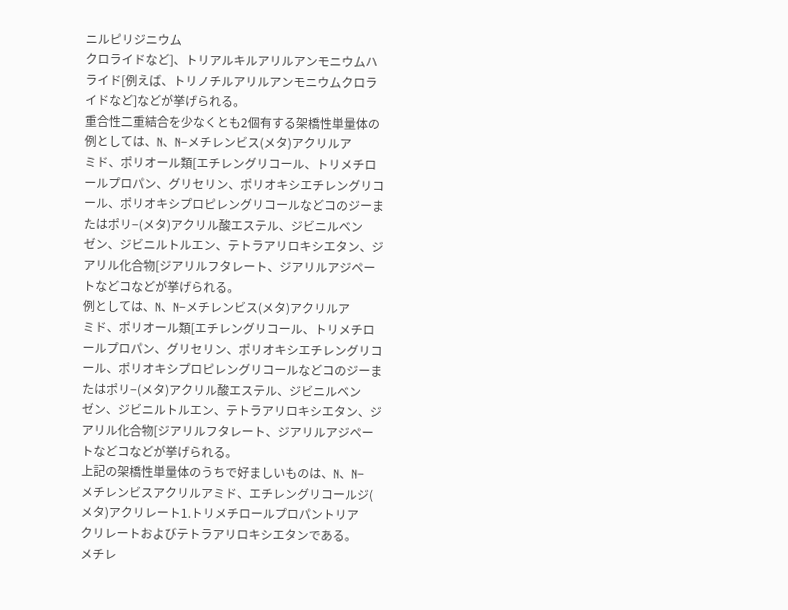ニルピリジニウム
クロライドなど]、トリアルキルアリルアンモニウムハ
ライド[例えば、トリノチルアリルアンモニウムクロラ
イドなど]などが挙げられる。
重合性二重結合を少なくとも2個有する架橋性単量体の
例としては、N、N−メチレンビス(メタ)アクリルア
ミド、ポリオール類[エチレングリコール、トリメチロ
ールプロパン、グリセリン、ポリオキシエチレングリコ
ール、ポリオキシプロピレングリコールなどコのジーま
たはポリ−(メタ)アクリル酸エステル、ジビニルベン
ゼン、ジビニルトルエン、テトラアリロキシエタン、ジ
アリル化合物[ジアリルフタレート、ジアリルアジペー
トなどコなどが挙げられる。
例としては、N、N−メチレンビス(メタ)アクリルア
ミド、ポリオール類[エチレングリコール、トリメチロ
ールプロパン、グリセリン、ポリオキシエチレングリコ
ール、ポリオキシプロピレングリコールなどコのジーま
たはポリ−(メタ)アクリル酸エステル、ジビニルベン
ゼン、ジビニルトルエン、テトラアリロキシエタン、ジ
アリル化合物[ジアリルフタレート、ジアリルアジペー
トなどコなどが挙げられる。
上記の架橋性単量体のうちで好ましいものは、N、N−
メチレンビスアクリルアミド、エチレングリコールジ(
メタ)アクリレート1.トリメチロールプロパントリア
クリレートおよびテトラアリロキシエタンである。
メチレ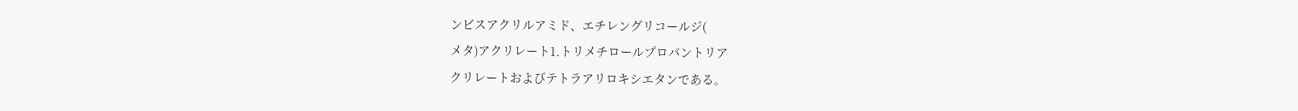ンビスアクリルアミド、エチレングリコールジ(
メタ)アクリレート1.トリメチロールプロパントリア
クリレートおよびテトラアリロキシエタンである。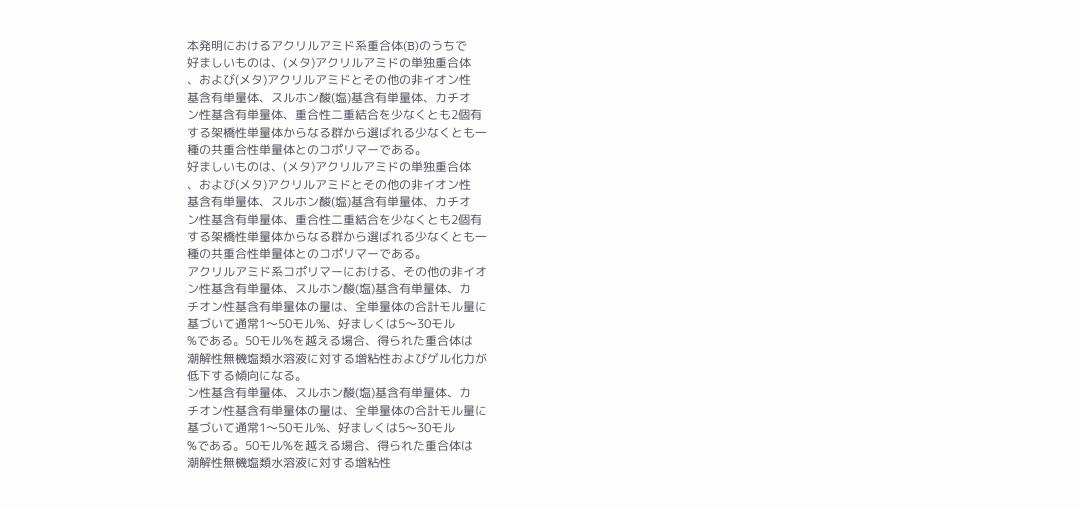本発明におけるアクリルアミド系重合体(B)のうちで
好ましいものは、(メタ)アクリルアミドの単独重合体
、および(メタ)アクリルアミドとその他の非イオン性
基含有単量体、スルホン酸(塩)基含有単量体、カチオ
ン性基含有単量体、重合性二重結合を少なくとも2個有
する架橋性単量体からなる群から選ばれる少なくとも一
種の共重合性単量体とのコポリマーである。
好ましいものは、(メタ)アクリルアミドの単独重合体
、および(メタ)アクリルアミドとその他の非イオン性
基含有単量体、スルホン酸(塩)基含有単量体、カチオ
ン性基含有単量体、重合性二重結合を少なくとも2個有
する架橋性単量体からなる群から選ばれる少なくとも一
種の共重合性単量体とのコポリマーである。
アクリルアミド系コポリマーにおける、その他の非イオ
ン性基含有単量体、スルホン酸(塩)基含有単量体、カ
チオン性基含有単量体の量は、全単量体の合計モル量に
基づいて通常1〜50モル%、好ましくは5〜30モル
%である。50モル%を越える場合、得られた重合体は
潮解性無機塩類水溶液に対する増粘性およびゲル化力が
低下する傾向になる。
ン性基含有単量体、スルホン酸(塩)基含有単量体、カ
チオン性基含有単量体の量は、全単量体の合計モル量に
基づいて通常1〜50モル%、好ましくは5〜30モル
%である。50モル%を越える場合、得られた重合体は
潮解性無機塩類水溶液に対する増粘性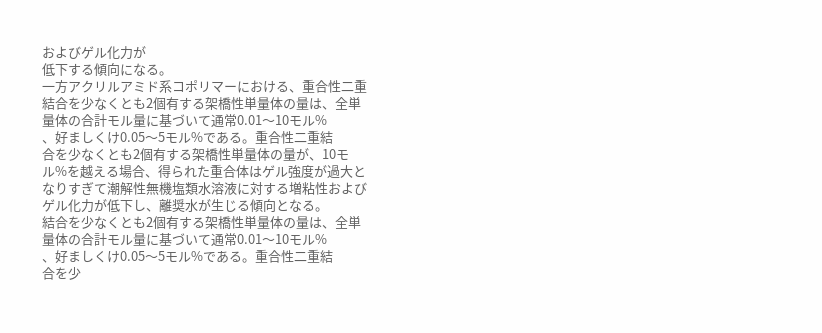およびゲル化力が
低下する傾向になる。
一方アクリルアミド系コポリマーにおける、重合性二重
結合を少なくとも2個有する架橋性単量体の量は、全単
量体の合計モル量に基づいて通常0.01〜10モル%
、好ましくけ0.05〜5モル%である。重合性二重結
合を少なくとも2個有する架橋性単量体の量が、10モ
ル%を越える場合、得られた重合体はゲル強度が過大と
なりすぎて潮解性無機塩類水溶液に対する増粘性および
ゲル化力が低下し、離奨水が生じる傾向となる。
結合を少なくとも2個有する架橋性単量体の量は、全単
量体の合計モル量に基づいて通常0.01〜10モル%
、好ましくけ0.05〜5モル%である。重合性二重結
合を少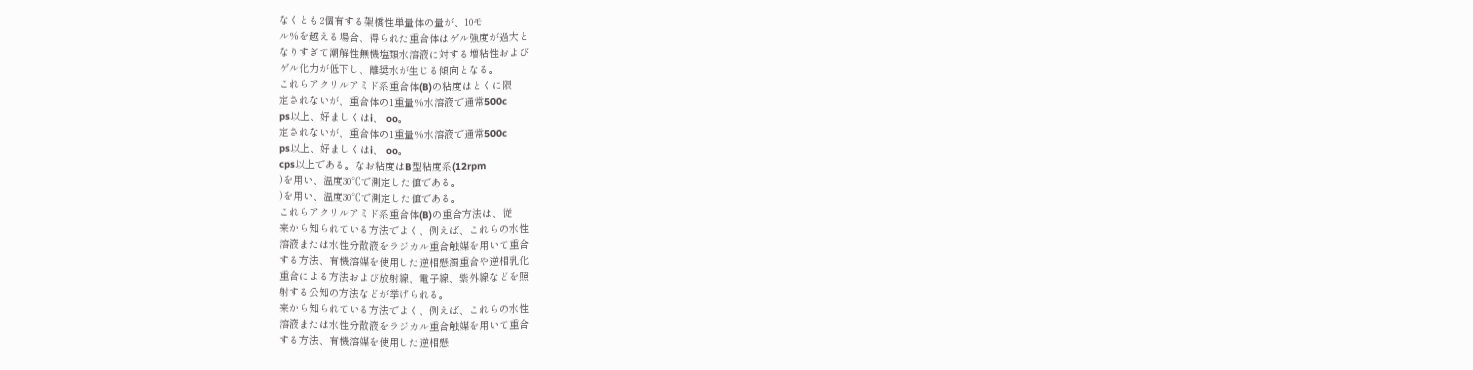なくとも2個有する架橋性単量体の量が、10モ
ル%を越える場合、得られた重合体はゲル強度が過大と
なりすぎて潮解性無機塩類水溶液に対する増粘性および
ゲル化力が低下し、離奨水が生じる傾向となる。
これらアクリルアミド系重合体(B)の粘度はとくに限
定されないが、重合体の1重量%水溶液で通常500c
ps以上、好ましくはi、 oo。
定されないが、重合体の1重量%水溶液で通常500c
ps以上、好ましくはi、 oo。
cps以上である。なお粘度はB型粘度系(12rpm
)を用い、温度30℃で測定した値である。
)を用い、温度30℃で測定した値である。
これらアクリルアミド系重合体(B)の重合方法は、従
来から知られている方法でよく、例えば、これらの水性
溶液または水性分散液をラジカル重合触媒を用いて重合
する方法、有機溶媒を使用した逆相懸濁重合や逆相乳化
重合による方法および放射線、電子線、紫外線などを照
射する公知の方法などが挙げられる。
来から知られている方法でよく、例えば、これらの水性
溶液または水性分散液をラジカル重合触媒を用いて重合
する方法、有機溶媒を使用した逆相懸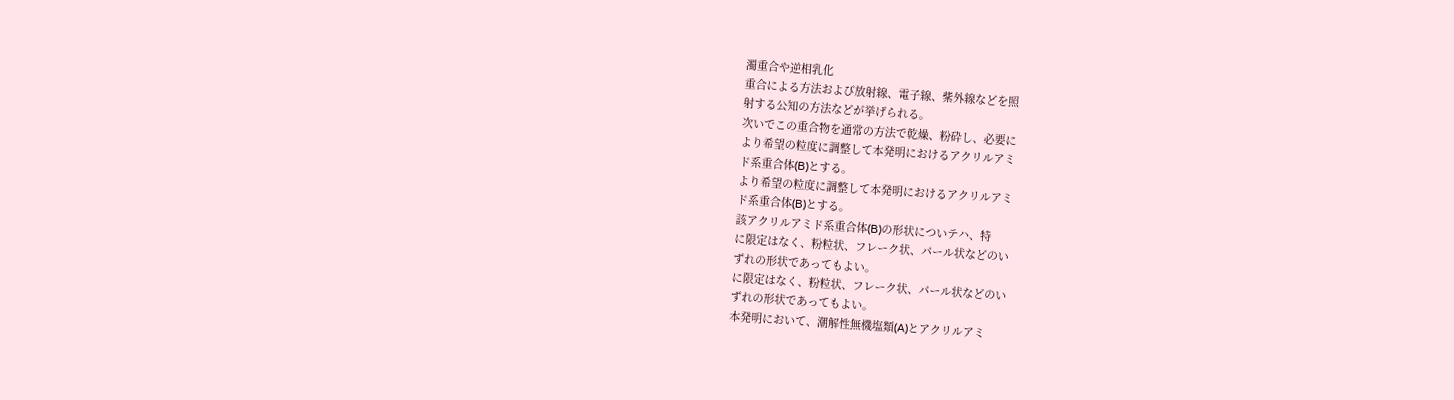濁重合や逆相乳化
重合による方法および放射線、電子線、紫外線などを照
射する公知の方法などが挙げられる。
次いでこの重合物を通常の方法で乾燥、粉砕し、必要に
より希望の粒度に調整して本発明におけるアクリルアミ
ド系重合体(B)とする。
より希望の粒度に調整して本発明におけるアクリルアミ
ド系重合体(B)とする。
該アクリルアミド系重合体(B)の形状についテハ、特
に限定はなく、粉粒状、フレーク状、パール状などのい
ずれの形状であってもよい。
に限定はなく、粉粒状、フレーク状、パール状などのい
ずれの形状であってもよい。
本発明において、潮解性無機塩類(A)とアクリルアミ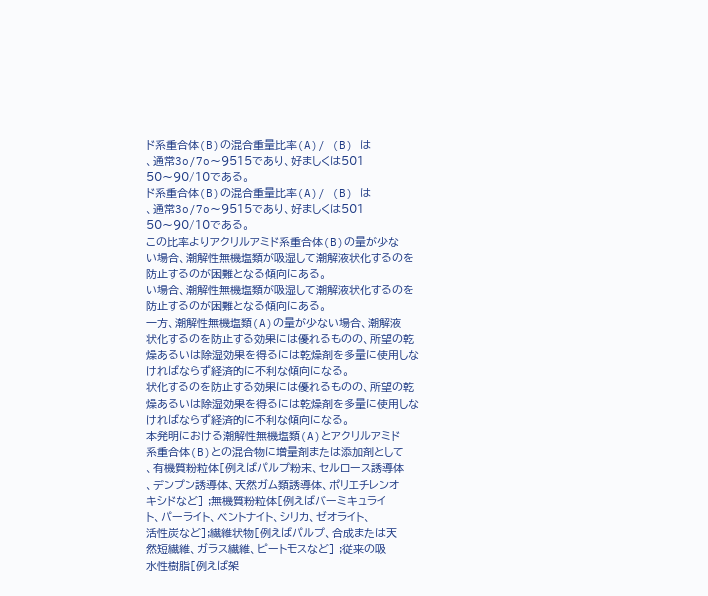ド系重合体(B)の混合重量比率(A)/ (B) は
、通常3o/7o〜9515であり、好ましくは501
50〜90/10である。
ド系重合体(B)の混合重量比率(A)/ (B) は
、通常3o/7o〜9515であり、好ましくは501
50〜90/10である。
この比率よりアクリルアミド系重合体(B)の量が少な
い場合、潮解性無機塩類が吸湿して潮解液状化するのを
防止するのが困難となる傾向にある。
い場合、潮解性無機塩類が吸湿して潮解液状化するのを
防止するのが困難となる傾向にある。
一方、潮解性無機塩類(A)の量が少ない場合、潮解液
状化するのを防止する効果には優れるものの、所望の乾
燥あるいは除湿効果を得るには乾燥剤を多量に使用しな
ければならず経済的に不利な傾向になる。
状化するのを防止する効果には優れるものの、所望の乾
燥あるいは除湿効果を得るには乾燥剤を多量に使用しな
ければならず経済的に不利な傾向になる。
本発明における潮解性無機塩類(A)とアクリルアミド
系重合体(B)との混合物に増量剤または添加剤として
、有機質粉粒体[例えばパルプ粉末、セルロース誘導体
、デンプン誘導体、天然ガム類誘導体、ポリエチレンオ
キシドなど] ;無機質粉粒体[例えばバーミキュライ
ト、パーライト、ベントナイト、シリカ、ゼオライト、
活性炭など];繊維状物[例えばパルプ、合成または天
然短繊維、ガラス繊維、ピートモスなど] ;従来の吸
水性樹脂[例えば架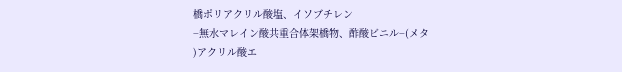橋ポリアクリル酸塩、イソブチレン
−無水マレイン酸共重合体架橋物、酢酸ビニル−(メタ
)アクリル酸エ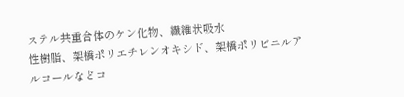ステル共重合体のケン化物、繊維状吸水
性樹脂、架橋ポリエチレンオキシド、架橋ポリビニルア
ルコールなどコ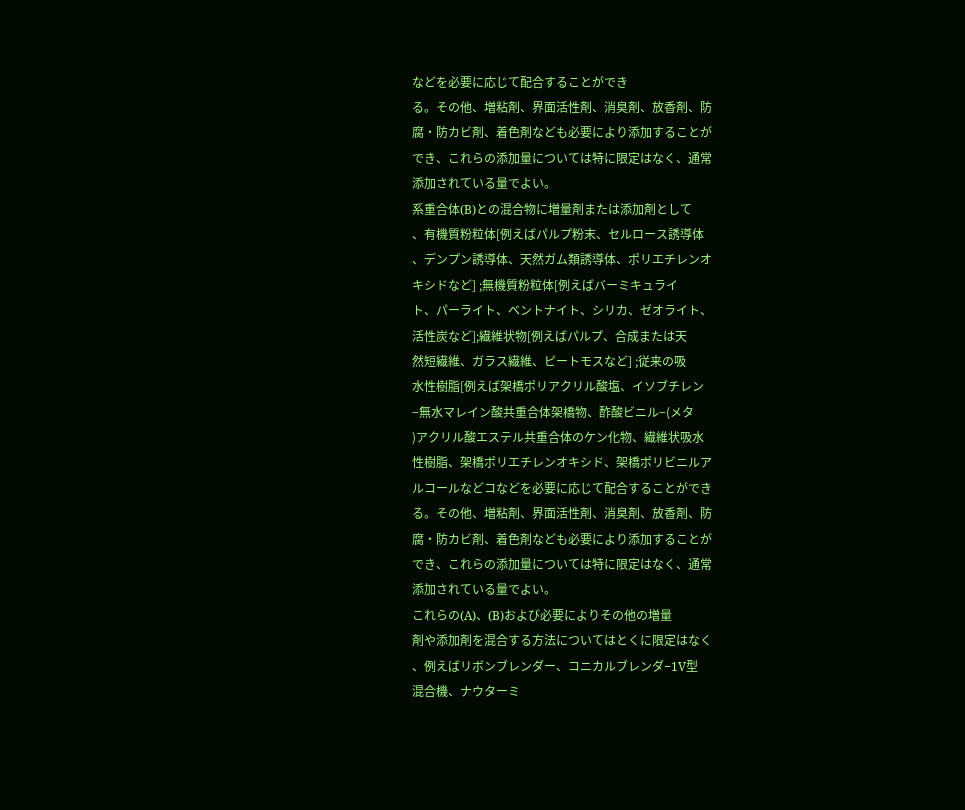などを必要に応じて配合することができ
る。その他、増粘剤、界面活性剤、消臭剤、放香剤、防
腐・防カビ剤、着色剤なども必要により添加することが
でき、これらの添加量については特に限定はなく、通常
添加されている量でよい。
系重合体(B)との混合物に増量剤または添加剤として
、有機質粉粒体[例えばパルプ粉末、セルロース誘導体
、デンプン誘導体、天然ガム類誘導体、ポリエチレンオ
キシドなど] ;無機質粉粒体[例えばバーミキュライ
ト、パーライト、ベントナイト、シリカ、ゼオライト、
活性炭など];繊維状物[例えばパルプ、合成または天
然短繊維、ガラス繊維、ピートモスなど] ;従来の吸
水性樹脂[例えば架橋ポリアクリル酸塩、イソブチレン
−無水マレイン酸共重合体架橋物、酢酸ビニル−(メタ
)アクリル酸エステル共重合体のケン化物、繊維状吸水
性樹脂、架橋ポリエチレンオキシド、架橋ポリビニルア
ルコールなどコなどを必要に応じて配合することができ
る。その他、増粘剤、界面活性剤、消臭剤、放香剤、防
腐・防カビ剤、着色剤なども必要により添加することが
でき、これらの添加量については特に限定はなく、通常
添加されている量でよい。
これらの(A)、(B)および必要によりその他の増量
剤や添加剤を混合する方法についてはとくに限定はなく
、例えばリボンブレンダー、コニカルブレンダ−1V型
混合機、ナウターミ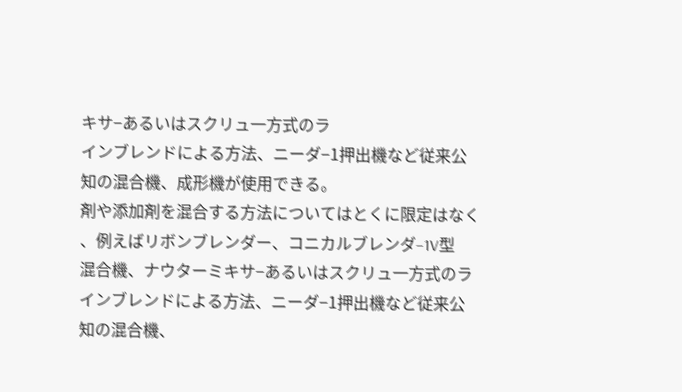キサ−あるいはスクリュ一方式のラ
インブレンドによる方法、ニーダ−1押出機など従来公
知の混合機、成形機が使用できる。
剤や添加剤を混合する方法についてはとくに限定はなく
、例えばリボンブレンダー、コニカルブレンダ−1V型
混合機、ナウターミキサ−あるいはスクリュ一方式のラ
インブレンドによる方法、ニーダ−1押出機など従来公
知の混合機、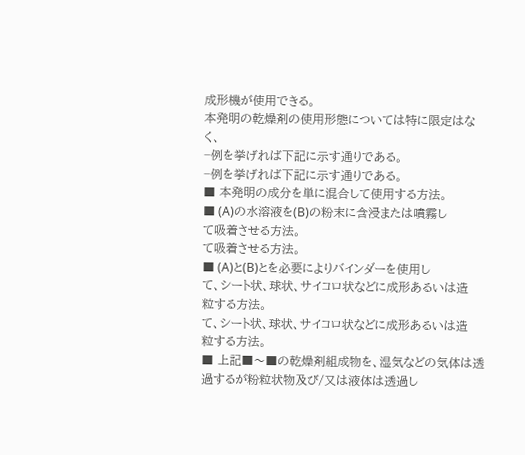成形機が使用できる。
本発明の乾燥剤の使用形態については特に限定はなく、
−例を挙げれば下記に示す通りである。
−例を挙げれば下記に示す通りである。
■ 本発明の成分を単に混合して使用する方法。
■ (A)の水溶液を(B)の粉末に含浸または噴霧し
て吸着させる方法。
て吸着させる方法。
■ (A)と(B)とを必要によりバインダーを使用し
て、シート状、球状、サイコロ状などに成形あるいは造
粒する方法。
て、シート状、球状、サイコロ状などに成形あるいは造
粒する方法。
■ 上記■〜■の乾燥剤組成物を、湿気などの気体は透
過するが粉粒状物及び/又は液体は透過し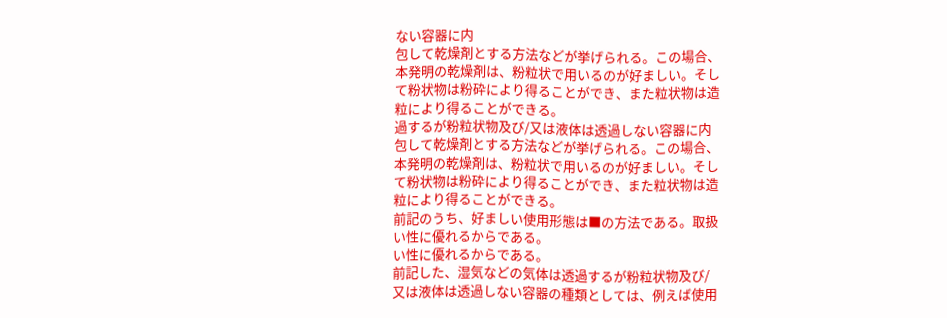ない容器に内
包して乾燥剤とする方法などが挙げられる。この場合、
本発明の乾燥剤は、粉粒状で用いるのが好ましい。そし
て粉状物は粉砕により得ることができ、また粒状物は造
粒により得ることができる。
過するが粉粒状物及び/又は液体は透過しない容器に内
包して乾燥剤とする方法などが挙げられる。この場合、
本発明の乾燥剤は、粉粒状で用いるのが好ましい。そし
て粉状物は粉砕により得ることができ、また粒状物は造
粒により得ることができる。
前記のうち、好ましい使用形態は■の方法である。取扱
い性に優れるからである。
い性に優れるからである。
前記した、湿気などの気体は透過するが粉粒状物及び/
又は液体は透過しない容器の種類としては、例えば使用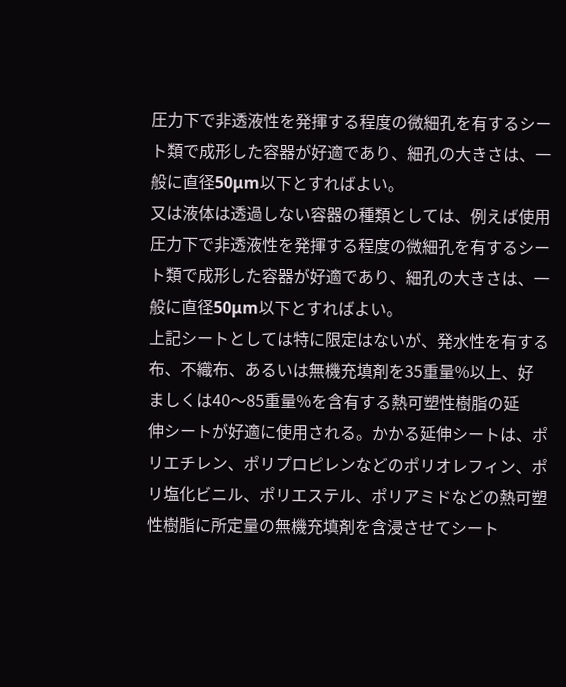圧力下で非透液性を発揮する程度の微細孔を有するシー
ト類で成形した容器が好適であり、細孔の大きさは、一
般に直径50μm以下とすればよい。
又は液体は透過しない容器の種類としては、例えば使用
圧力下で非透液性を発揮する程度の微細孔を有するシー
ト類で成形した容器が好適であり、細孔の大きさは、一
般に直径50μm以下とすればよい。
上記シートとしては特に限定はないが、発水性を有する
布、不織布、あるいは無機充填剤を35重量%以上、好
ましくは40〜85重量%を含有する熱可塑性樹脂の延
伸シートが好適に使用される。かかる延伸シートは、ポ
リエチレン、ポリプロピレンなどのポリオレフィン、ポ
リ塩化ビニル、ポリエステル、ポリアミドなどの熱可塑
性樹脂に所定量の無機充填剤を含浸させてシート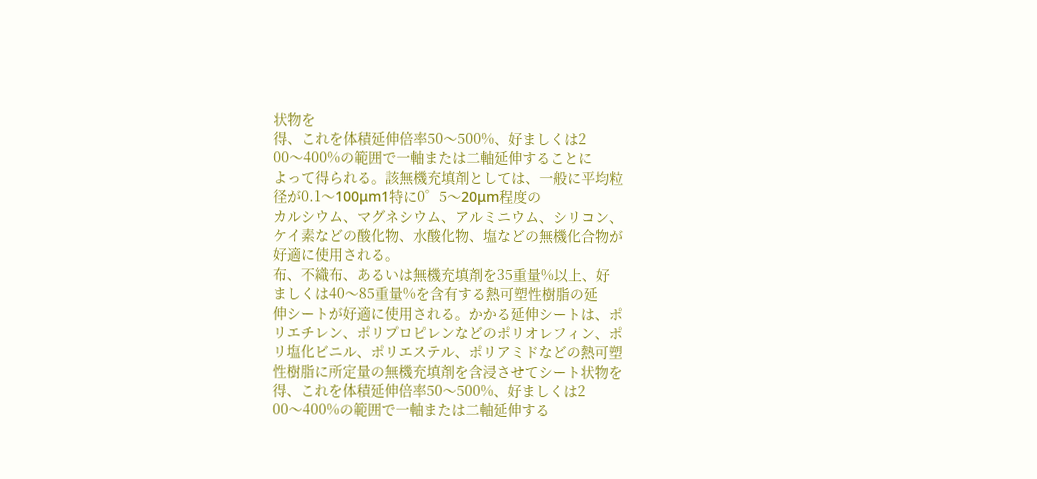状物を
得、これを体積延伸倍率50〜500%、好ましくは2
00〜400%の範囲で一軸または二軸延伸することに
よって得られる。該無機充填剤としては、一般に平均粒
径が0.1〜100μm1特に0゜5〜20μm程度の
カルシウム、マグネシウム、アルミニウム、シリコン、
ケイ素などの酸化物、水酸化物、塩などの無機化合物が
好適に使用される。
布、不織布、あるいは無機充填剤を35重量%以上、好
ましくは40〜85重量%を含有する熱可塑性樹脂の延
伸シートが好適に使用される。かかる延伸シートは、ポ
リエチレン、ポリプロピレンなどのポリオレフィン、ポ
リ塩化ビニル、ポリエステル、ポリアミドなどの熱可塑
性樹脂に所定量の無機充填剤を含浸させてシート状物を
得、これを体積延伸倍率50〜500%、好ましくは2
00〜400%の範囲で一軸または二軸延伸する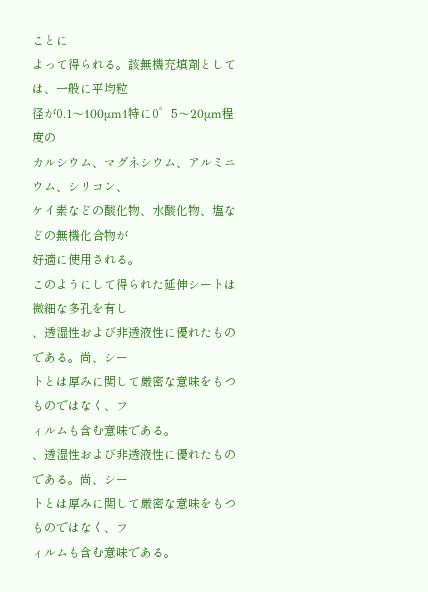ことに
よって得られる。該無機充填剤としては、一般に平均粒
径が0.1〜100μm1特に0゜5〜20μm程度の
カルシウム、マグネシウム、アルミニウム、シリコン、
ケイ素などの酸化物、水酸化物、塩などの無機化合物が
好適に使用される。
このようにして得られた延伸シートは微細な多孔を有し
、透湿性および非透液性に優れたものである。尚、シー
トとは厚みに関して厳密な意味をもつものではなく、フ
ィルムも含む意味である。
、透湿性および非透液性に優れたものである。尚、シー
トとは厚みに関して厳密な意味をもつものではなく、フ
ィルムも含む意味である。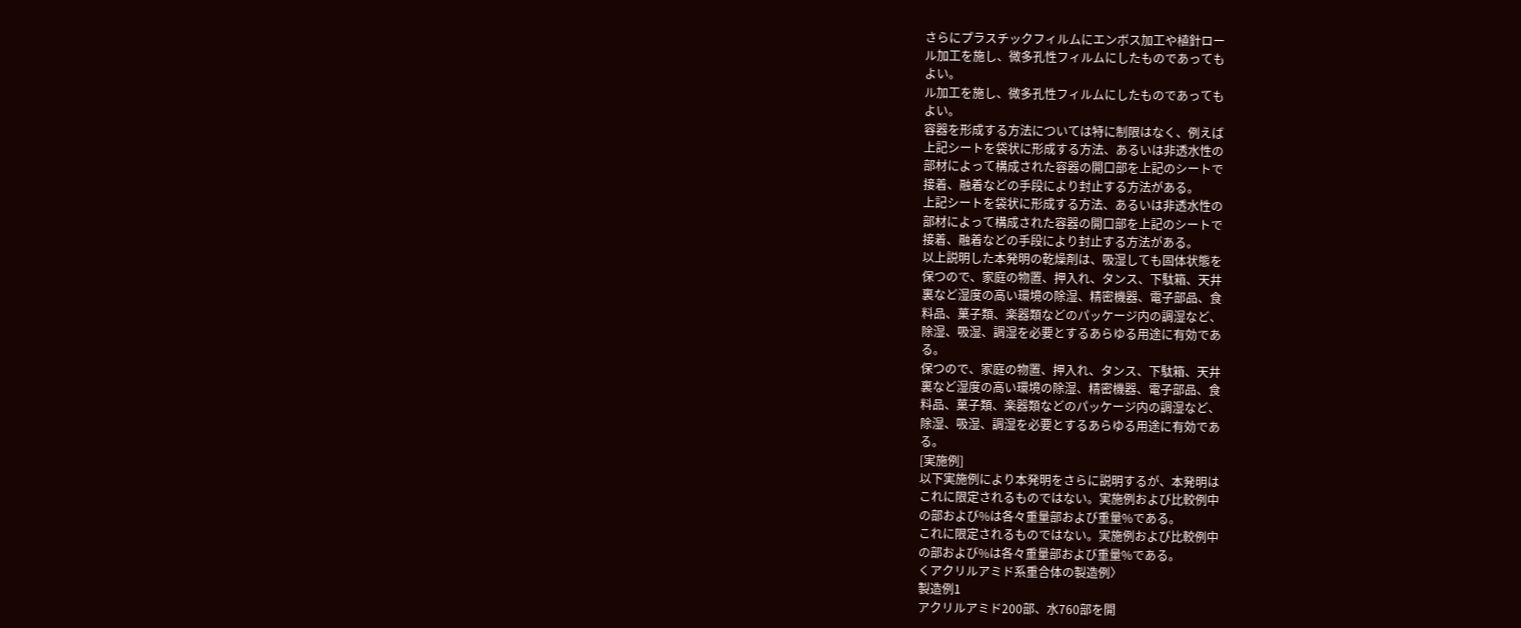さらにプラスチックフィルムにエンボス加工や植針ロー
ル加工を施し、微多孔性フィルムにしたものであっても
よい。
ル加工を施し、微多孔性フィルムにしたものであっても
よい。
容器を形成する方法については特に制限はなく、例えば
上記シートを袋状に形成する方法、あるいは非透水性の
部材によって構成された容器の開口部を上記のシートで
接着、融着などの手段により封止する方法がある。
上記シートを袋状に形成する方法、あるいは非透水性の
部材によって構成された容器の開口部を上記のシートで
接着、融着などの手段により封止する方法がある。
以上説明した本発明の乾燥剤は、吸湿しても固体状態を
保つので、家庭の物置、押入れ、タンス、下駄箱、天井
裏など湿度の高い環境の除湿、精密機器、電子部品、食
料品、菓子類、楽器類などのパッケージ内の調湿など、
除湿、吸湿、調湿を必要とするあらゆる用途に有効であ
る。
保つので、家庭の物置、押入れ、タンス、下駄箱、天井
裏など湿度の高い環境の除湿、精密機器、電子部品、食
料品、菓子類、楽器類などのパッケージ内の調湿など、
除湿、吸湿、調湿を必要とするあらゆる用途に有効であ
る。
[実施例]
以下実施例により本発明をさらに説明するが、本発明は
これに限定されるものではない。実施例および比較例中
の部および%は各々重量部および重量%である。
これに限定されるものではない。実施例および比較例中
の部および%は各々重量部および重量%である。
くアクリルアミド系重合体の製造例〉
製造例1
アクリルアミド200部、水760部を開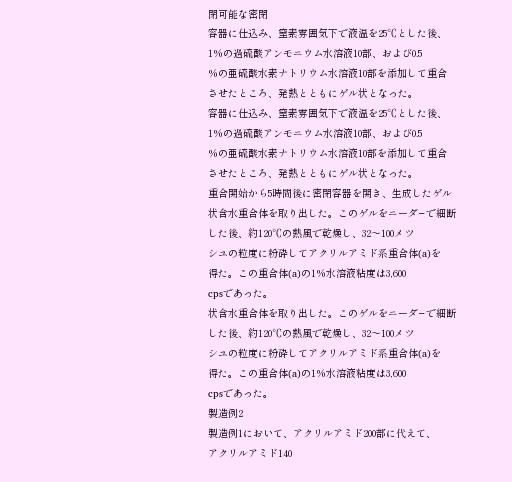閉可能な密閉
容器に仕込み、窒素雰囲気下で液温を25℃とした後、
1%の過硫酸アンモニウム水溶液10部、および0.5
%の亜硫酸水素ナトリウム水溶液10部を添加して重合
させたところ、発熱とともにゲル状となった。
容器に仕込み、窒素雰囲気下で液温を25℃とした後、
1%の過硫酸アンモニウム水溶液10部、および0.5
%の亜硫酸水素ナトリウム水溶液10部を添加して重合
させたところ、発熱とともにゲル状となった。
重合開始から5時間後に密閉容器を開き、生成したゲル
状含水重合体を取り出した。このゲルをニーダ−で細断
した後、約120℃の熱風で乾燥し、32〜100メツ
シユの粒度に粉砕してアクリルアミド系重合体(a)を
得た。この重合体(a)の1%水溶液粘度は3,600
cpsであった。
状含水重合体を取り出した。このゲルをニーダ−で細断
した後、約120℃の熱風で乾燥し、32〜100メツ
シユの粒度に粉砕してアクリルアミド系重合体(a)を
得た。この重合体(a)の1%水溶液粘度は3,600
cpsであった。
製造例2
製造例1において、アクリルアミド200部に代えて、
アクリルアミド140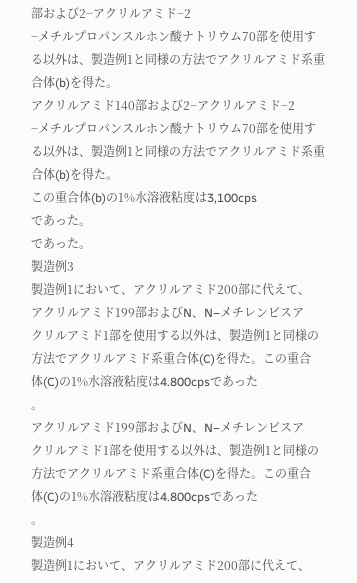部および2−アクリルアミド−2
−メチルプロパンスルホン酸ナトリウム70部を使用す
る以外は、製造例1と同様の方法でアクリルアミド系重
合体(b)を得た。
アクリルアミド140部および2−アクリルアミド−2
−メチルプロパンスルホン酸ナトリウム70部を使用す
る以外は、製造例1と同様の方法でアクリルアミド系重
合体(b)を得た。
この重合体(b)の1%水溶液粘度は3,100cps
であった。
であった。
製造例3
製造例1において、アクリルアミド200部に代えて、
アクリルアミド199部およびN、N−メチレンビスア
クリルアミド1部を使用する以外は、製造例1と同様の
方法でアクリルアミド系重合体(C)を得た。この重合
体(C)の1%水溶液粘度は4.800cpsであった
。
アクリルアミド199部およびN、N−メチレンビスア
クリルアミド1部を使用する以外は、製造例1と同様の
方法でアクリルアミド系重合体(C)を得た。この重合
体(C)の1%水溶液粘度は4.800cpsであった
。
製造例4
製造例1において、アクリルアミド200部に代えて、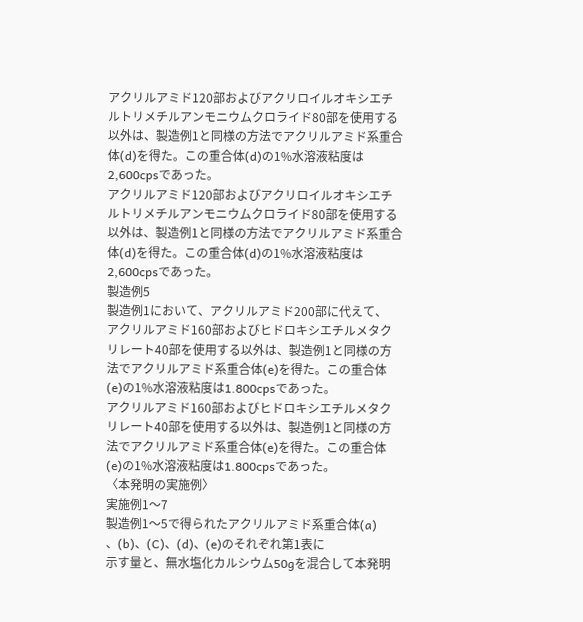アクリルアミド120部およびアクリロイルオキシエチ
ルトリメチルアンモニウムクロライド80部を使用する
以外は、製造例1と同様の方法でアクリルアミド系重合
体(d)を得た。この重合体(d)の1%水溶液粘度は
2,600cpsであった。
アクリルアミド120部およびアクリロイルオキシエチ
ルトリメチルアンモニウムクロライド80部を使用する
以外は、製造例1と同様の方法でアクリルアミド系重合
体(d)を得た。この重合体(d)の1%水溶液粘度は
2,600cpsであった。
製造例5
製造例1において、アクリルアミド200部に代えて、
アクリルアミド160部およびヒドロキシエチルメタク
リレート40部を使用する以外は、製造例1と同様の方
法でアクリルアミド系重合体(e)を得た。この重合体
(e)の1%水溶液粘度は1.800cpsであった。
アクリルアミド160部およびヒドロキシエチルメタク
リレート40部を使用する以外は、製造例1と同様の方
法でアクリルアミド系重合体(e)を得た。この重合体
(e)の1%水溶液粘度は1.800cpsであった。
〈本発明の実施例〉
実施例1〜7
製造例1〜5で得られたアクリルアミド系重合体(a)
、(b)、(C)、(d)、(e)のそれぞれ第1表に
示す量と、無水塩化カルシウム50gを混合して本発明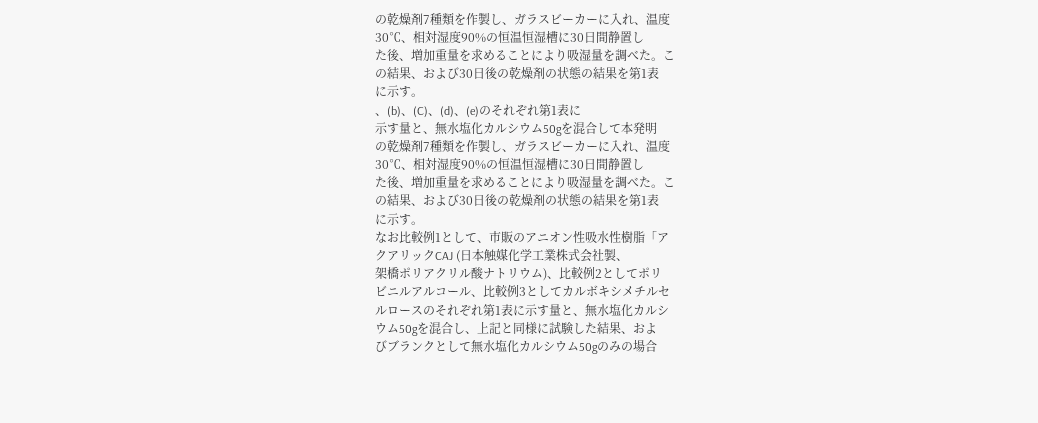の乾燥剤7種類を作製し、ガラスビーカーに入れ、温度
30℃、相対湿度90%の恒温恒湿槽に30日間静置し
た後、増加重量を求めることにより吸湿量を調べた。こ
の結果、および30日後の乾燥剤の状態の結果を第1表
に示す。
、(b)、(C)、(d)、(e)のそれぞれ第1表に
示す量と、無水塩化カルシウム50gを混合して本発明
の乾燥剤7種類を作製し、ガラスビーカーに入れ、温度
30℃、相対湿度90%の恒温恒湿槽に30日間静置し
た後、増加重量を求めることにより吸湿量を調べた。こ
の結果、および30日後の乾燥剤の状態の結果を第1表
に示す。
なお比較例1として、市販のアニオン性吸水性樹脂「ア
クアリックCAJ (日本触媒化学工業株式会社製、
架橋ポリアクリル酸ナトリウム)、比較例2としてポリ
ビニルアルコール、比較例3としてカルボキシメチルセ
ルロースのそれぞれ第1表に示す量と、無水塩化カルシ
ウム50gを混合し、上記と同様に試験した結果、およ
びブランクとして無水塩化カルシウム50gのみの場合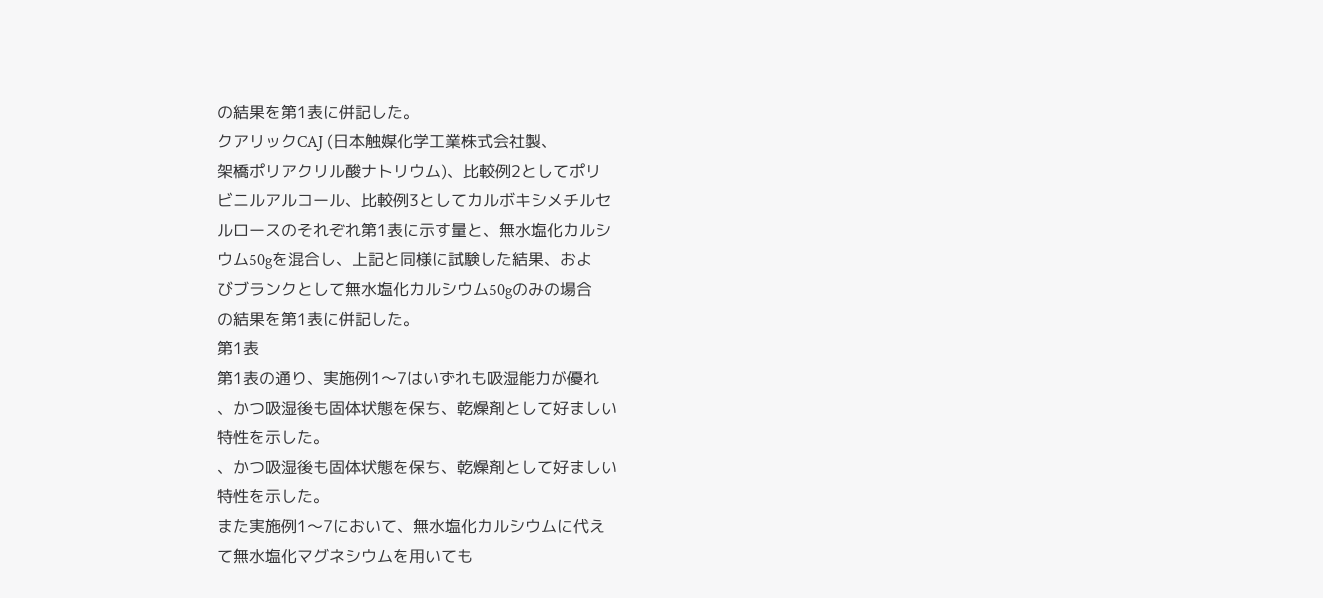の結果を第1表に併記した。
クアリックCAJ (日本触媒化学工業株式会社製、
架橋ポリアクリル酸ナトリウム)、比較例2としてポリ
ビニルアルコール、比較例3としてカルボキシメチルセ
ルロースのそれぞれ第1表に示す量と、無水塩化カルシ
ウム50gを混合し、上記と同様に試験した結果、およ
びブランクとして無水塩化カルシウム50gのみの場合
の結果を第1表に併記した。
第1表
第1表の通り、実施例1〜7はいずれも吸湿能力が優れ
、かつ吸湿後も固体状態を保ち、乾燥剤として好ましい
特性を示した。
、かつ吸湿後も固体状態を保ち、乾燥剤として好ましい
特性を示した。
また実施例1〜7において、無水塩化カルシウムに代え
て無水塩化マグネシウムを用いても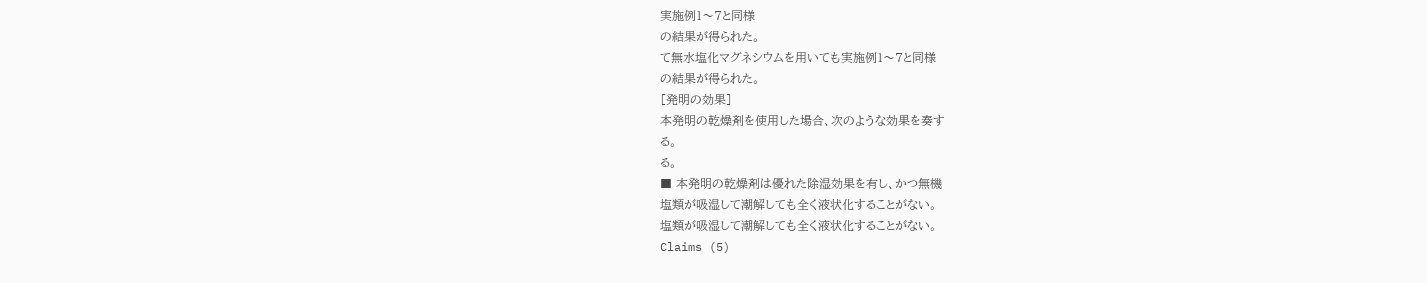実施例1〜7と同様
の結果が得られた。
て無水塩化マグネシウムを用いても実施例1〜7と同様
の結果が得られた。
[発明の効果]
本発明の乾燥剤を使用した場合、次のような効果を奏す
る。
る。
■ 本発明の乾燥剤は優れた除湿効果を有し、かつ無機
塩類が吸湿して潮解しても全く液状化することがない。
塩類が吸湿して潮解しても全く液状化することがない。
Claims (5)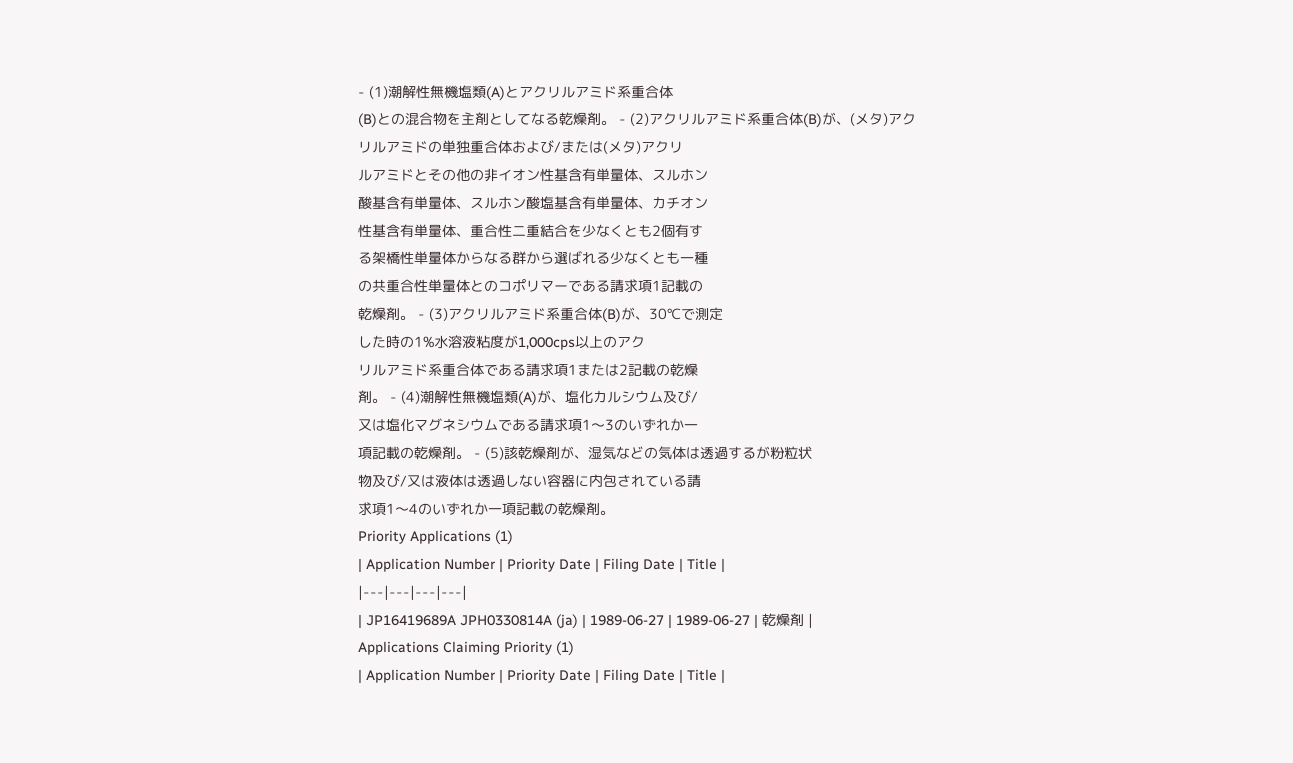- (1)潮解性無機塩類(A)とアクリルアミド系重合体
(B)との混合物を主剤としてなる乾燥剤。 - (2)アクリルアミド系重合体(B)が、(メタ)アク
リルアミドの単独重合体および/または(メタ)アクリ
ルアミドとその他の非イオン性基含有単量体、スルホン
酸基含有単量体、スルホン酸塩基含有単量体、カチオン
性基含有単量体、重合性二重結合を少なくとも2個有す
る架橋性単量体からなる群から選ばれる少なくとも一種
の共重合性単量体とのコポリマーである請求項1記載の
乾燥剤。 - (3)アクリルアミド系重合体(B)が、30℃で測定
した時の1%水溶液粘度が1,000cps以上のアク
リルアミド系重合体である請求項1または2記載の乾燥
剤。 - (4)潮解性無機塩類(A)が、塩化カルシウム及び/
又は塩化マグネシウムである請求項1〜3のいずれか一
項記載の乾燥剤。 - (5)該乾燥剤が、湿気などの気体は透過するが粉粒状
物及び/又は液体は透過しない容器に内包されている請
求項1〜4のいずれか一項記載の乾燥剤。
Priority Applications (1)
| Application Number | Priority Date | Filing Date | Title |
|---|---|---|---|
| JP16419689A JPH0330814A (ja) | 1989-06-27 | 1989-06-27 | 乾燥剤 |
Applications Claiming Priority (1)
| Application Number | Priority Date | Filing Date | Title |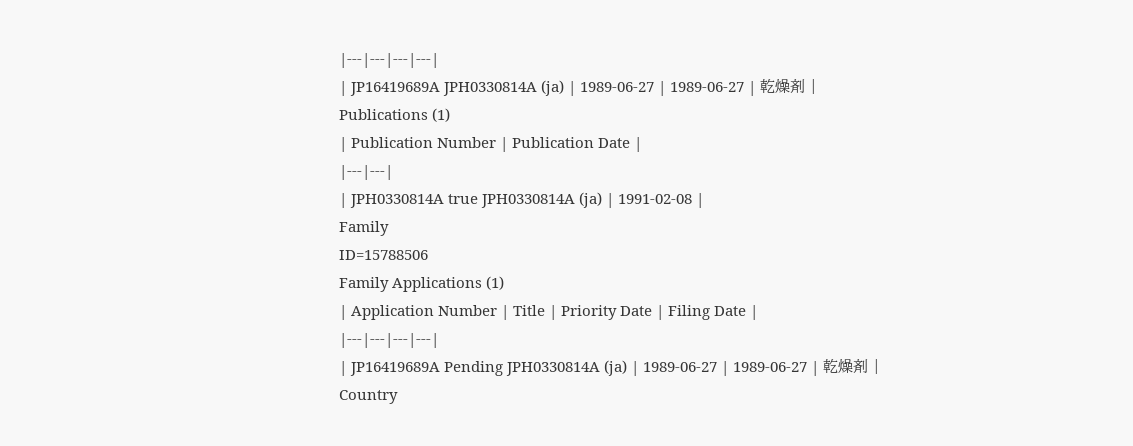|---|---|---|---|
| JP16419689A JPH0330814A (ja) | 1989-06-27 | 1989-06-27 | 乾燥剤 |
Publications (1)
| Publication Number | Publication Date |
|---|---|
| JPH0330814A true JPH0330814A (ja) | 1991-02-08 |
Family
ID=15788506
Family Applications (1)
| Application Number | Title | Priority Date | Filing Date |
|---|---|---|---|
| JP16419689A Pending JPH0330814A (ja) | 1989-06-27 | 1989-06-27 | 乾燥剤 |
Country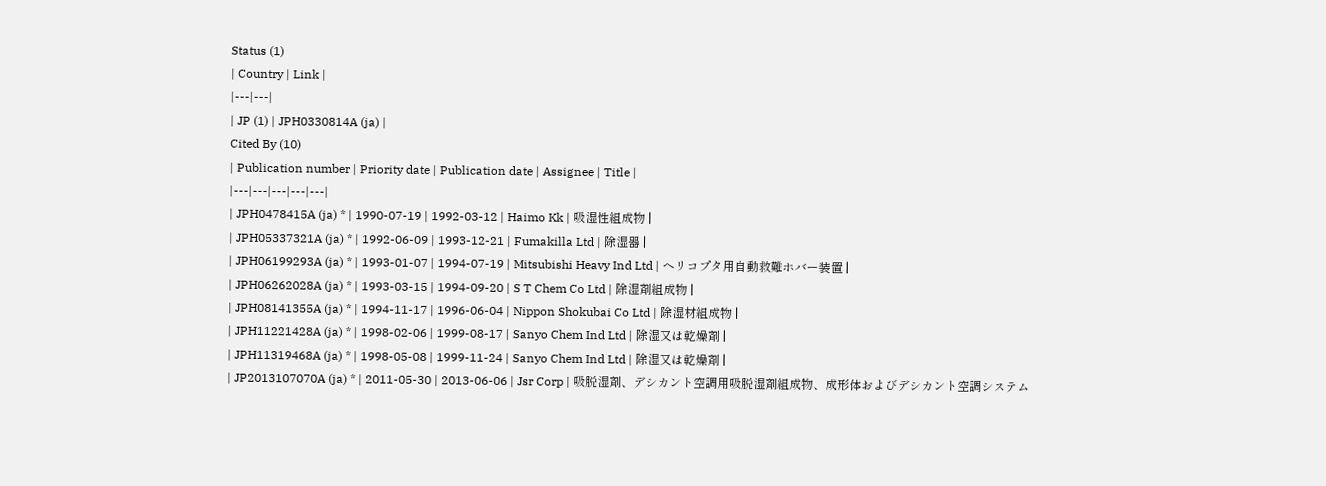Status (1)
| Country | Link |
|---|---|
| JP (1) | JPH0330814A (ja) |
Cited By (10)
| Publication number | Priority date | Publication date | Assignee | Title |
|---|---|---|---|---|
| JPH0478415A (ja) * | 1990-07-19 | 1992-03-12 | Haimo Kk | 吸湿性組成物 |
| JPH05337321A (ja) * | 1992-06-09 | 1993-12-21 | Fumakilla Ltd | 除湿器 |
| JPH06199293A (ja) * | 1993-01-07 | 1994-07-19 | Mitsubishi Heavy Ind Ltd | ヘリコプタ用自動救難ホバー装置 |
| JPH06262028A (ja) * | 1993-03-15 | 1994-09-20 | S T Chem Co Ltd | 除湿剤組成物 |
| JPH08141355A (ja) * | 1994-11-17 | 1996-06-04 | Nippon Shokubai Co Ltd | 除湿材組成物 |
| JPH11221428A (ja) * | 1998-02-06 | 1999-08-17 | Sanyo Chem Ind Ltd | 除湿又は乾燥剤 |
| JPH11319468A (ja) * | 1998-05-08 | 1999-11-24 | Sanyo Chem Ind Ltd | 除湿又は乾燥剤 |
| JP2013107070A (ja) * | 2011-05-30 | 2013-06-06 | Jsr Corp | 吸脱湿剤、デシカント空調用吸脱湿剤組成物、成形体およびデシカント空調システム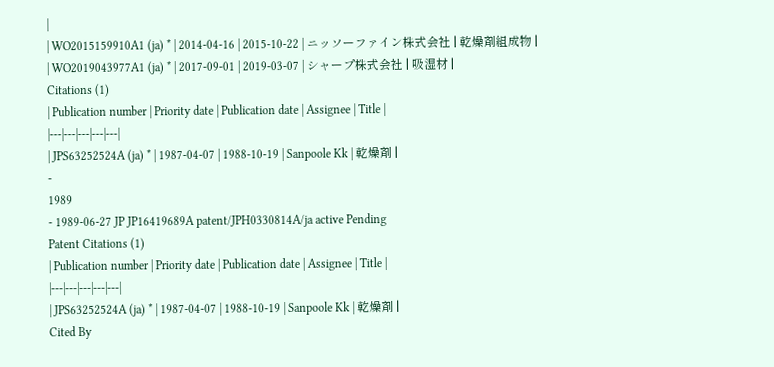|
| WO2015159910A1 (ja) * | 2014-04-16 | 2015-10-22 | ニッソーファイン株式会社 | 乾燥剤組成物 |
| WO2019043977A1 (ja) * | 2017-09-01 | 2019-03-07 | シャープ株式会社 | 吸湿材 |
Citations (1)
| Publication number | Priority date | Publication date | Assignee | Title |
|---|---|---|---|---|
| JPS63252524A (ja) * | 1987-04-07 | 1988-10-19 | Sanpoole Kk | 乾燥剤 |
-
1989
- 1989-06-27 JP JP16419689A patent/JPH0330814A/ja active Pending
Patent Citations (1)
| Publication number | Priority date | Publication date | Assignee | Title |
|---|---|---|---|---|
| JPS63252524A (ja) * | 1987-04-07 | 1988-10-19 | Sanpoole Kk | 乾燥剤 |
Cited By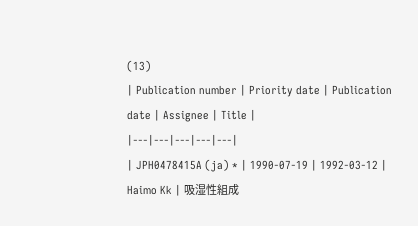(13)
| Publication number | Priority date | Publication date | Assignee | Title |
|---|---|---|---|---|
| JPH0478415A (ja) * | 1990-07-19 | 1992-03-12 | Haimo Kk | 吸湿性組成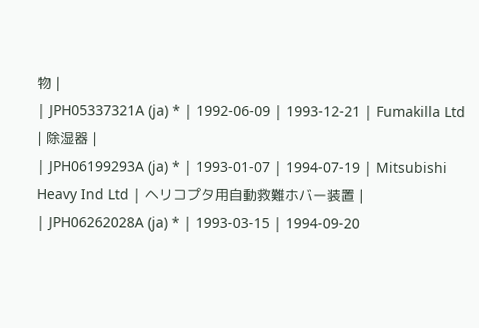物 |
| JPH05337321A (ja) * | 1992-06-09 | 1993-12-21 | Fumakilla Ltd | 除湿器 |
| JPH06199293A (ja) * | 1993-01-07 | 1994-07-19 | Mitsubishi Heavy Ind Ltd | ヘリコプタ用自動救難ホバー装置 |
| JPH06262028A (ja) * | 1993-03-15 | 1994-09-20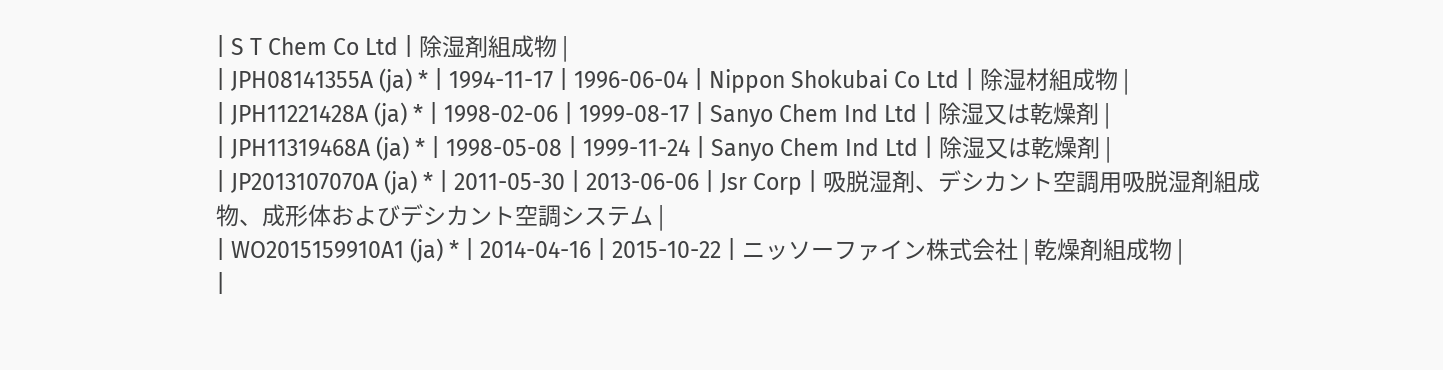| S T Chem Co Ltd | 除湿剤組成物 |
| JPH08141355A (ja) * | 1994-11-17 | 1996-06-04 | Nippon Shokubai Co Ltd | 除湿材組成物 |
| JPH11221428A (ja) * | 1998-02-06 | 1999-08-17 | Sanyo Chem Ind Ltd | 除湿又は乾燥剤 |
| JPH11319468A (ja) * | 1998-05-08 | 1999-11-24 | Sanyo Chem Ind Ltd | 除湿又は乾燥剤 |
| JP2013107070A (ja) * | 2011-05-30 | 2013-06-06 | Jsr Corp | 吸脱湿剤、デシカント空調用吸脱湿剤組成物、成形体およびデシカント空調システム |
| WO2015159910A1 (ja) * | 2014-04-16 | 2015-10-22 | ニッソーファイン株式会社 | 乾燥剤組成物 |
|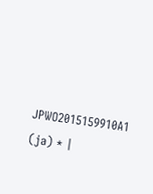JPWO2015159910A1 (ja) * |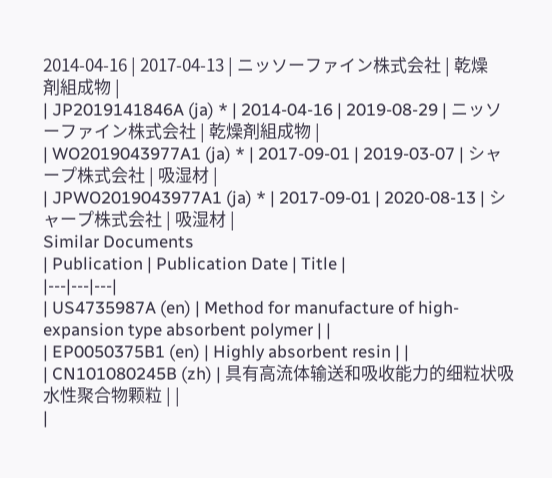2014-04-16 | 2017-04-13 | ニッソーファイン株式会社 | 乾燥剤組成物 |
| JP2019141846A (ja) * | 2014-04-16 | 2019-08-29 | ニッソーファイン株式会社 | 乾燥剤組成物 |
| WO2019043977A1 (ja) * | 2017-09-01 | 2019-03-07 | シャープ株式会社 | 吸湿材 |
| JPWO2019043977A1 (ja) * | 2017-09-01 | 2020-08-13 | シャープ株式会社 | 吸湿材 |
Similar Documents
| Publication | Publication Date | Title |
|---|---|---|
| US4735987A (en) | Method for manufacture of high-expansion type absorbent polymer | |
| EP0050375B1 (en) | Highly absorbent resin | |
| CN101080245B (zh) | 具有高流体输送和吸收能力的细粒状吸水性聚合物颗粒 | |
|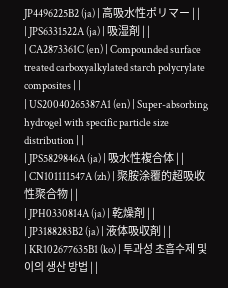JP4496225B2 (ja) | 高吸水性ポリマー | |
| JPS6331522A (ja) | 吸湿剤 | |
| CA2873361C (en) | Compounded surface treated carboxyalkylated starch polycrylate composites | |
| US20040265387A1 (en) | Super-absorbing hydrogel with specific particle size distribution | |
| JPS5829846A (ja) | 吸水性複合体 | |
| CN101111547A (zh) | 聚胺涂覆的超吸收性聚合物 | |
| JPH0330814A (ja) | 乾燥剤 | |
| JP3188283B2 (ja) | 液体吸収剤 | |
| KR102677635B1 (ko) | 투과성 초흡수제 및 이의 생산 방법 | |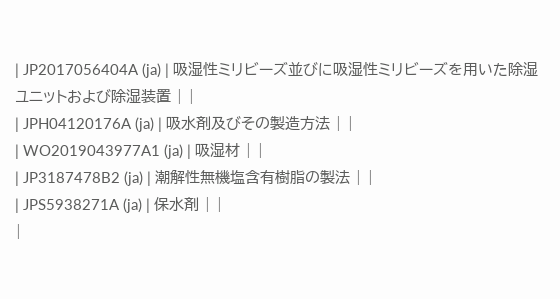| JP2017056404A (ja) | 吸湿性ミリビーズ並びに吸湿性ミリビーズを用いた除湿ユニットおよび除湿装置 | |
| JPH04120176A (ja) | 吸水剤及びその製造方法 | |
| WO2019043977A1 (ja) | 吸湿材 | |
| JP3187478B2 (ja) | 潮解性無機塩含有樹脂の製法 | |
| JPS5938271A (ja) | 保水剤 | |
|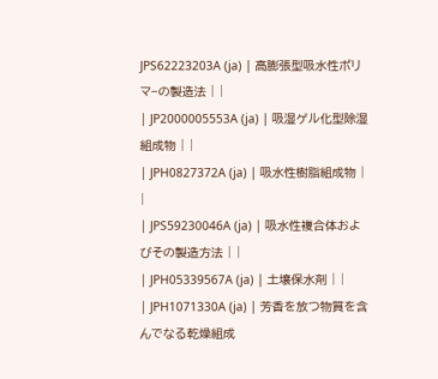JPS62223203A (ja) | 高膨張型吸水性ポリマ−の製造法 | |
| JP2000005553A (ja) | 吸湿ゲル化型除湿組成物 | |
| JPH0827372A (ja) | 吸水性樹脂組成物 | |
| JPS59230046A (ja) | 吸水性複合体およびその製造方法 | |
| JPH05339567A (ja) | 土壌保水剤 | |
| JPH1071330A (ja) | 芳香を放つ物質を含んでなる乾燥組成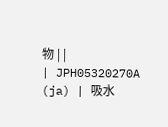物 | |
| JPH05320270A (ja) | 吸水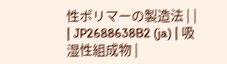性ポリマーの製造法 | |
| JP2688638B2 (ja) | 吸湿性組成物 |